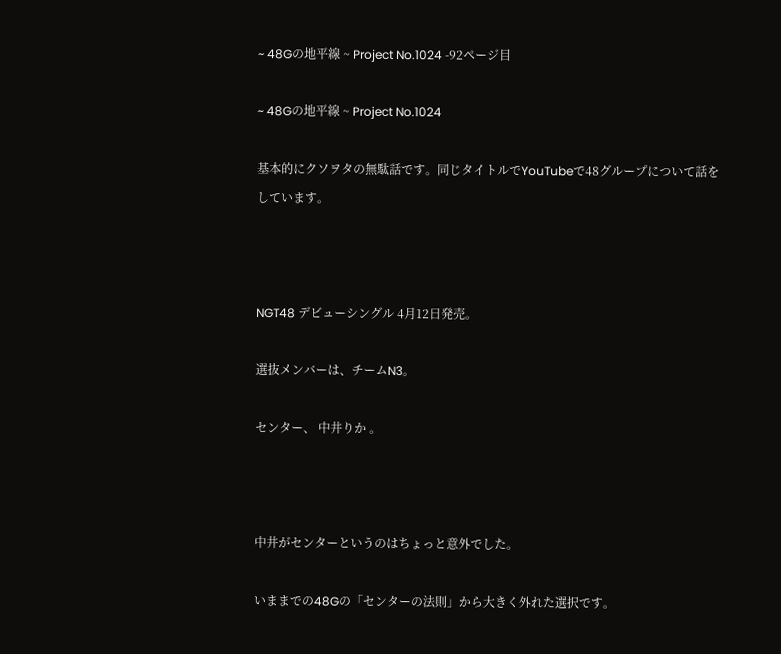~ 48Gの地平線 ~ Project No.1024 -92ページ目

~ 48Gの地平線 ~ Project No.1024

基本的にクソヲタの無駄話です。同じタイトルでYouTubeで48グループについて話をしています。



NGT48 デビューシングル 4月12日発売。

選抜メンバーは、チームN3。

センター、 中井りか 。



中井がセンターというのはちょっと意外でした。

いままでの48Gの「センターの法則」から大きく外れた選択です。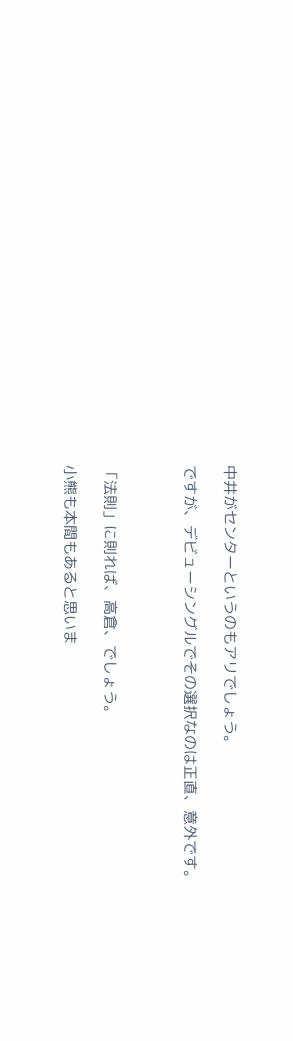中井がセンターというのもアリでしょう。

ですが、デビューシングルでその選択なのは正直、意外です。



「法則」に則れば、高倉、でしょう。

小熊も本間もあると思いま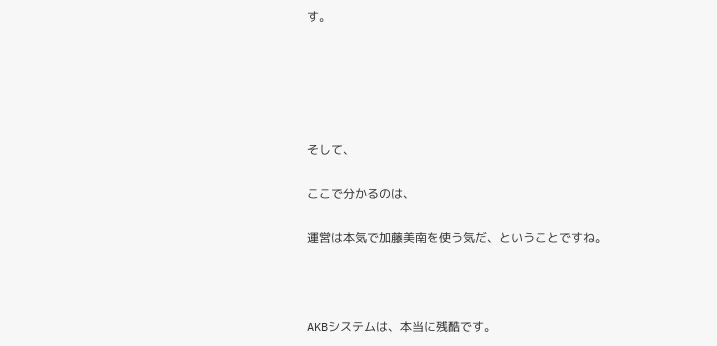す。





そして、

ここで分かるのは、

運営は本気で加藤美南を使う気だ、ということですね。



AKBシステムは、本当に残酷です。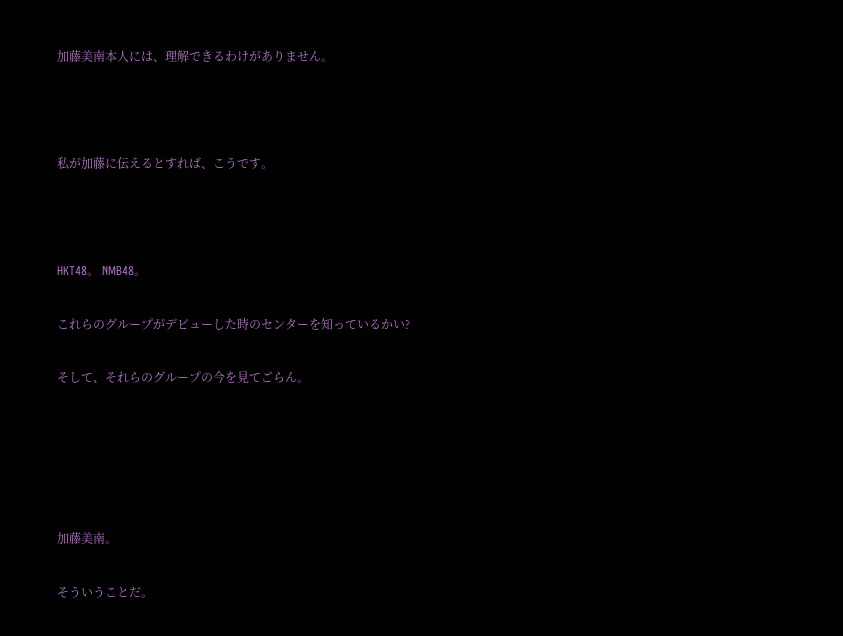加藤美南本人には、理解できるわけがありません。



私が加藤に伝えるとすれば、こうです。



HKT48。 NMB48。

これらのグループがデビューした時のセンターを知っているかい?

そして、それらのグループの今を見てごらん。





加藤美南。

そういうことだ。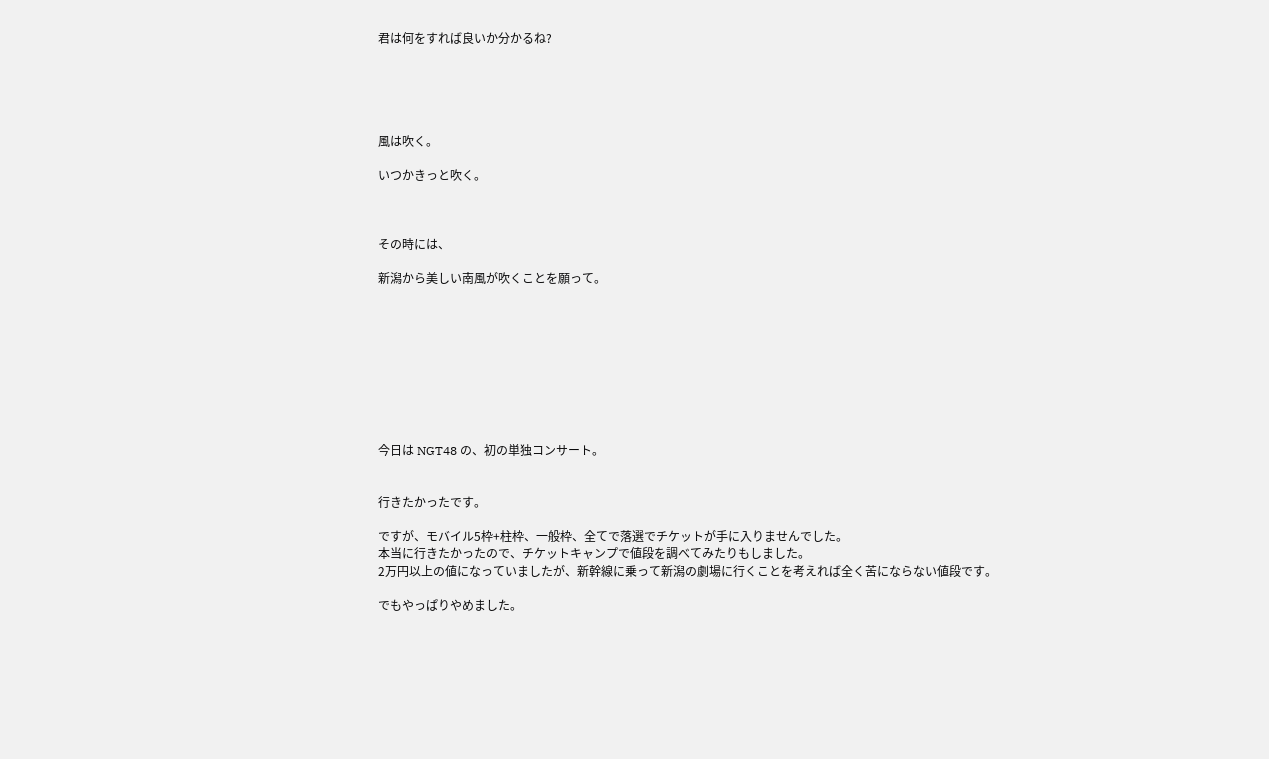君は何をすれば良いか分かるね?





風は吹く。

いつかきっと吹く。



その時には、

新潟から美しい南風が吹くことを願って。









今日は NGT48 の、初の単独コンサート。


行きたかったです。

ですが、モバイル5枠+柱枠、一般枠、全てで落選でチケットが手に入りませんでした。
本当に行きたかったので、チケットキャンプで値段を調べてみたりもしました。
2万円以上の値になっていましたが、新幹線に乗って新潟の劇場に行くことを考えれば全く苦にならない値段です。

でもやっぱりやめました。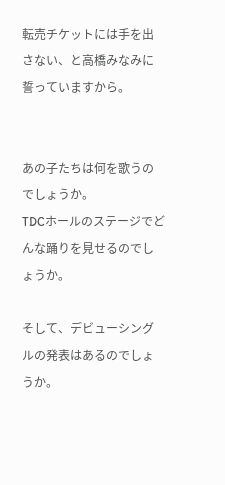転売チケットには手を出さない、と高橋みなみに誓っていますから。


あの子たちは何を歌うのでしょうか。
TDCホールのステージでどんな踊りを見せるのでしょうか。

そして、デビューシングルの発表はあるのでしょうか。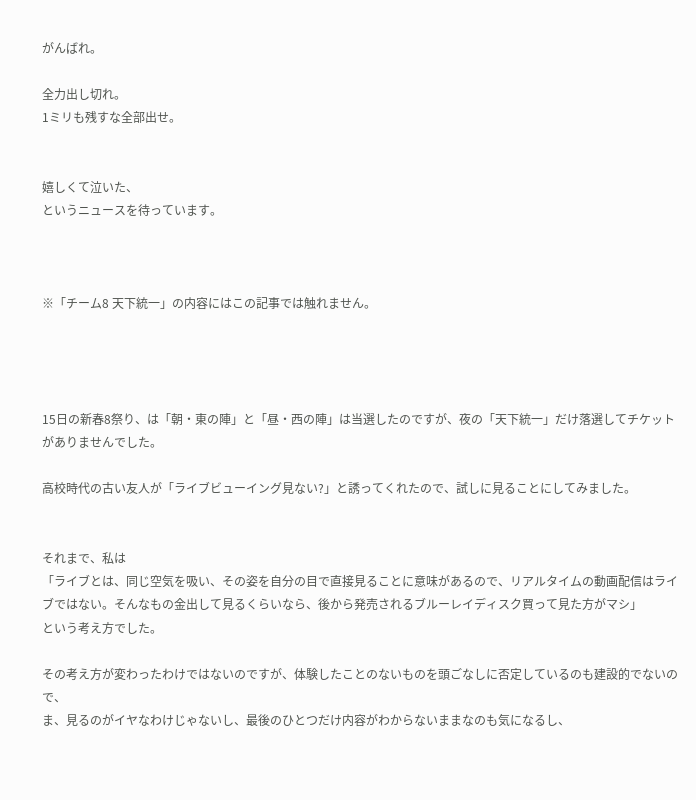がんばれ。

全力出し切れ。
1ミリも残すな全部出せ。


嬉しくて泣いた、
というニュースを待っています。



※「チーム8 天下統一」の内容にはこの記事では触れません。




15日の新春8祭り、は「朝・東の陣」と「昼・西の陣」は当選したのですが、夜の「天下統一」だけ落選してチケットがありませんでした。

高校時代の古い友人が「ライブビューイング見ない?」と誘ってくれたので、試しに見ることにしてみました。


それまで、私は
「ライブとは、同じ空気を吸い、その姿を自分の目で直接見ることに意味があるので、リアルタイムの動画配信はライブではない。そんなもの金出して見るくらいなら、後から発売されるブルーレイディスク買って見た方がマシ」
という考え方でした。

その考え方が変わったわけではないのですが、体験したことのないものを頭ごなしに否定しているのも建設的でないので、
ま、見るのがイヤなわけじゃないし、最後のひとつだけ内容がわからないままなのも気になるし、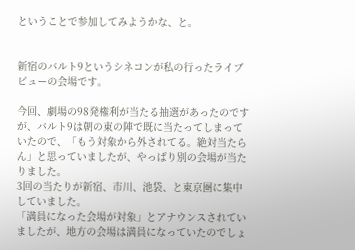ということで参加してみようかな、と。


新宿のバルト9というシネコンが私の行ったライブビューの会場です。

今回、劇場の98発権利が当たる抽選があったのですが、バルト9は朝の東の陣で既に当たってしまっていたので、「もう対象から外されてる。絶対当たらん」と思っていましたが、やっぱり別の会場が当たりました。
3回の当たりが新宿、市川、池袋、と東京圏に集中していました。
「満員になった会場が対象」とアナウンスされていましたが、地方の会場は満員になっていたのでしょ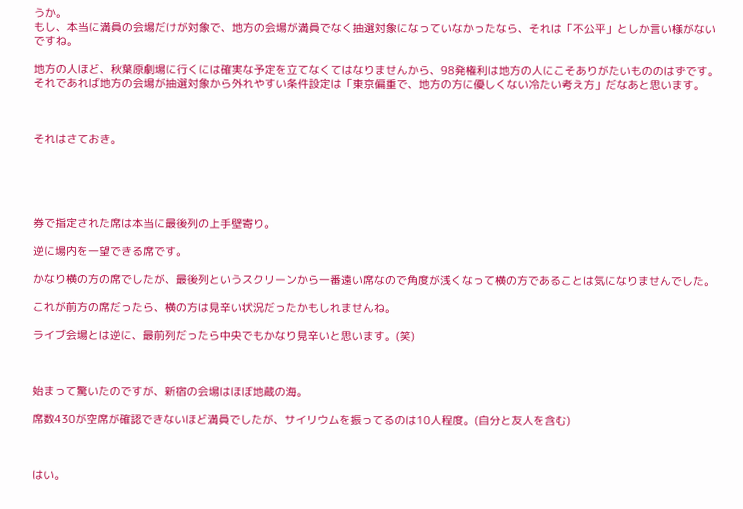うか。
もし、本当に満員の会場だけが対象で、地方の会場が満員でなく抽選対象になっていなかったなら、それは「不公平」としか言い様がないですね。

地方の人ほど、秋葉原劇場に行くには確実な予定を立てなくてはなりませんから、98発権利は地方の人にこそありがたいもののはずです。
それであれば地方の会場が抽選対象から外れやすい条件設定は「東京偏重で、地方の方に優しくない冷たい考え方」だなあと思います。



それはさておき。





券で指定された席は本当に最後列の上手壁寄り。

逆に場内を一望できる席です。

かなり横の方の席でしたが、最後列というスクリーンから一番遠い席なので角度が浅くなって横の方であることは気になりませんでした。

これが前方の席だったら、横の方は見辛い状況だったかもしれませんね。

ライブ会場とは逆に、最前列だったら中央でもかなり見辛いと思います。(笑)



始まって驚いたのですが、新宿の会場はほぼ地蔵の海。

席数430が空席が確認できないほど満員でしたが、サイリウムを振ってるのは10人程度。(自分と友人を含む)



はい。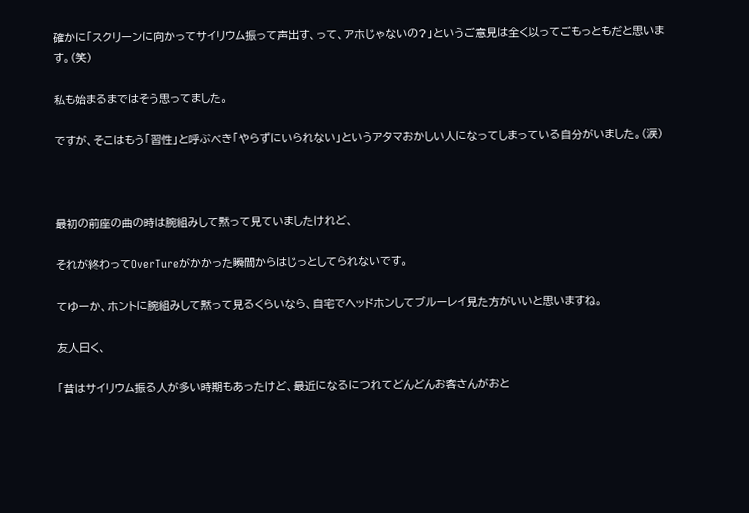確かに「スクリーンに向かってサイリウム振って声出す、って、アホじゃないの?」というご意見は全く以ってごもっともだと思います。(笑)

私も始まるまではそう思ってました。

ですが、そこはもう「習性」と呼ぶべき「やらずにいられない」というアタマおかしい人になってしまっている自分がいました。(涙)



最初の前座の曲の時は腕組みして黙って見ていましたけれど、

それが終わってOverTureがかかった瞬間からはじっとしてられないです。

てゆーか、ホントに腕組みして黙って見るくらいなら、自宅でヘッドホンしてブルーレイ見た方がいいと思いますね。

友人曰く、

「昔はサイリウム振る人が多い時期もあったけど、最近になるにつれてどんどんお客さんがおと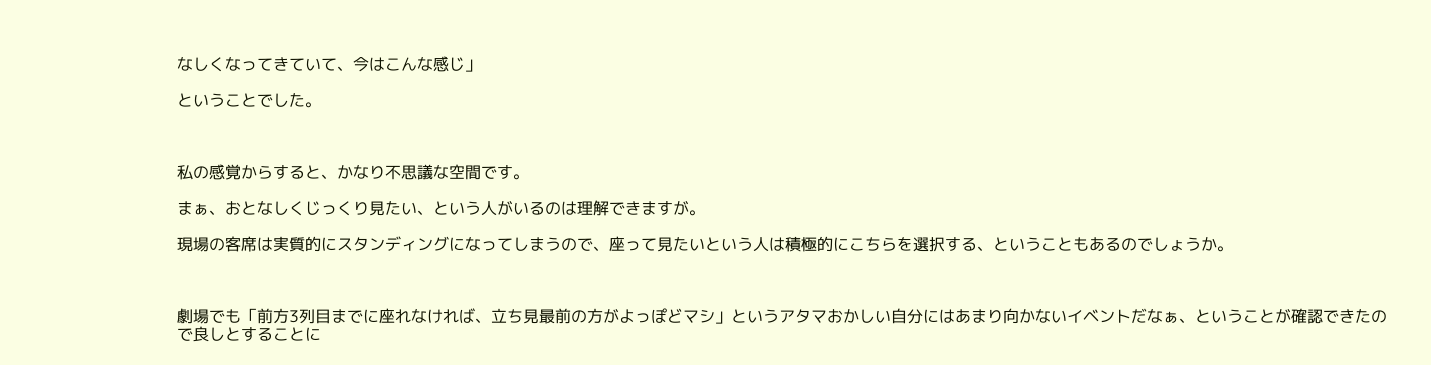なしくなってきていて、今はこんな感じ」

ということでした。



私の感覚からすると、かなり不思議な空間です。

まぁ、おとなしくじっくり見たい、という人がいるのは理解できますが。

現場の客席は実質的にスタンディングになってしまうので、座って見たいという人は積極的にこちらを選択する、ということもあるのでしょうか。



劇場でも「前方3列目までに座れなければ、立ち見最前の方がよっぽどマシ」というアタマおかしい自分にはあまり向かないイベントだなぁ、ということが確認できたので良しとすることに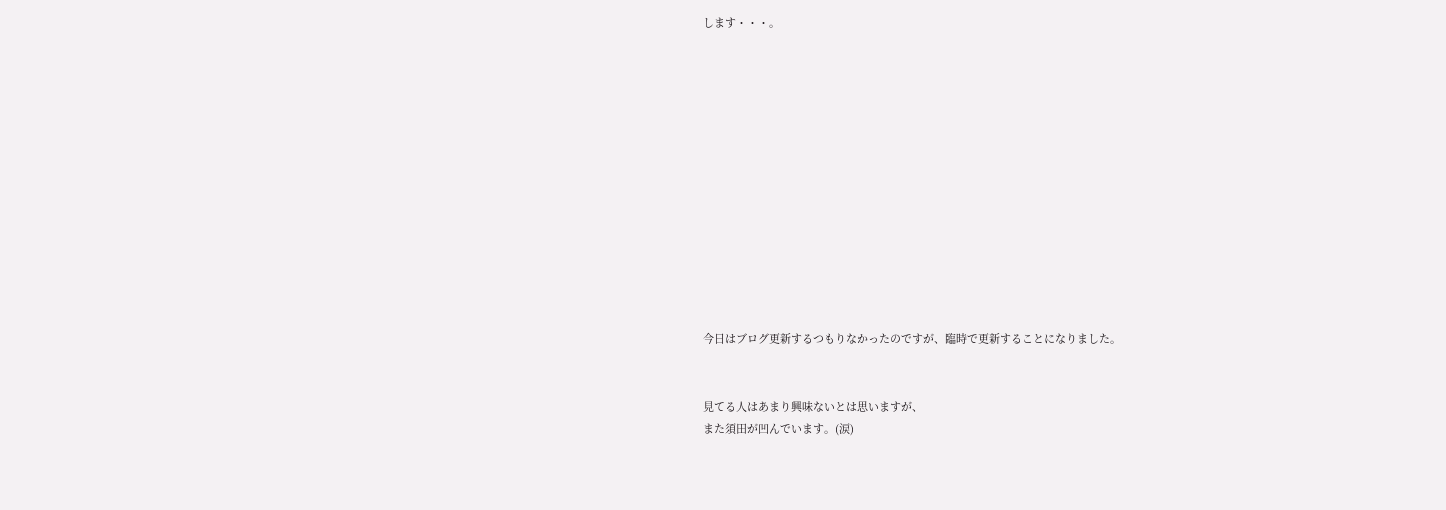します・・・。













今日はブログ更新するつもりなかったのですが、臨時で更新することになりました。


見てる人はあまり興味ないとは思いますが、
また須田が凹んでいます。(涙)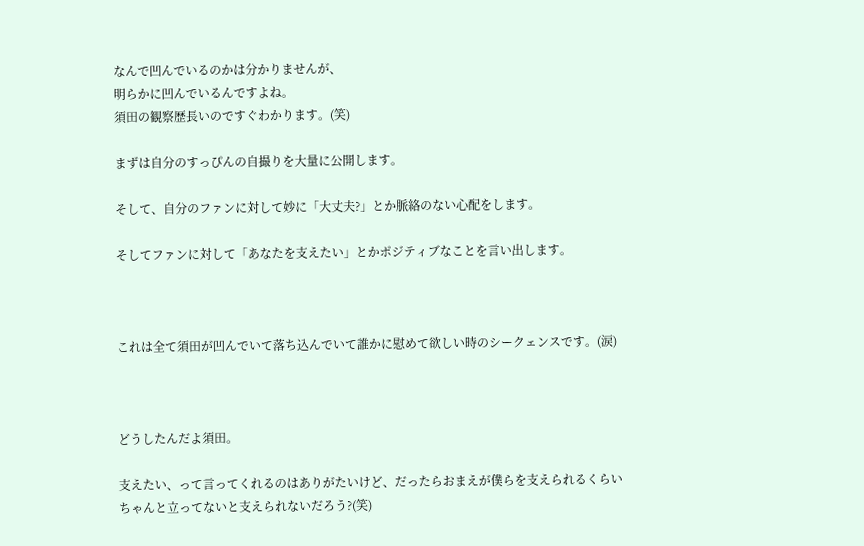なんで凹んでいるのかは分かりませんが、
明らかに凹んでいるんですよね。
須田の観察歴長いのですぐわかります。(笑)

まずは自分のすっぴんの自撮りを大量に公開します。

そして、自分のファンに対して妙に「大丈夫?」とか脈絡のない心配をします。

そしてファンに対して「あなたを支えたい」とかポジティブなことを言い出します。



これは全て須田が凹んでいて落ち込んでいて誰かに慰めて欲しい時のシークェンスです。(涙)



どうしたんだよ須田。

支えたい、って言ってくれるのはありがたいけど、だったらおまえが僕らを支えられるくらいちゃんと立ってないと支えられないだろう?(笑)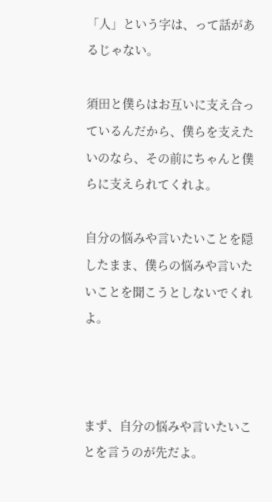「人」という字は、って話があるじゃない。

須田と僕らはお互いに支え合っているんだから、僕らを支えたいのなら、その前にちゃんと僕らに支えられてくれよ。

自分の悩みや言いたいことを隠したまま、僕らの悩みや言いたいことを聞こうとしないでくれよ。



まず、自分の悩みや言いたいことを言うのが先だよ。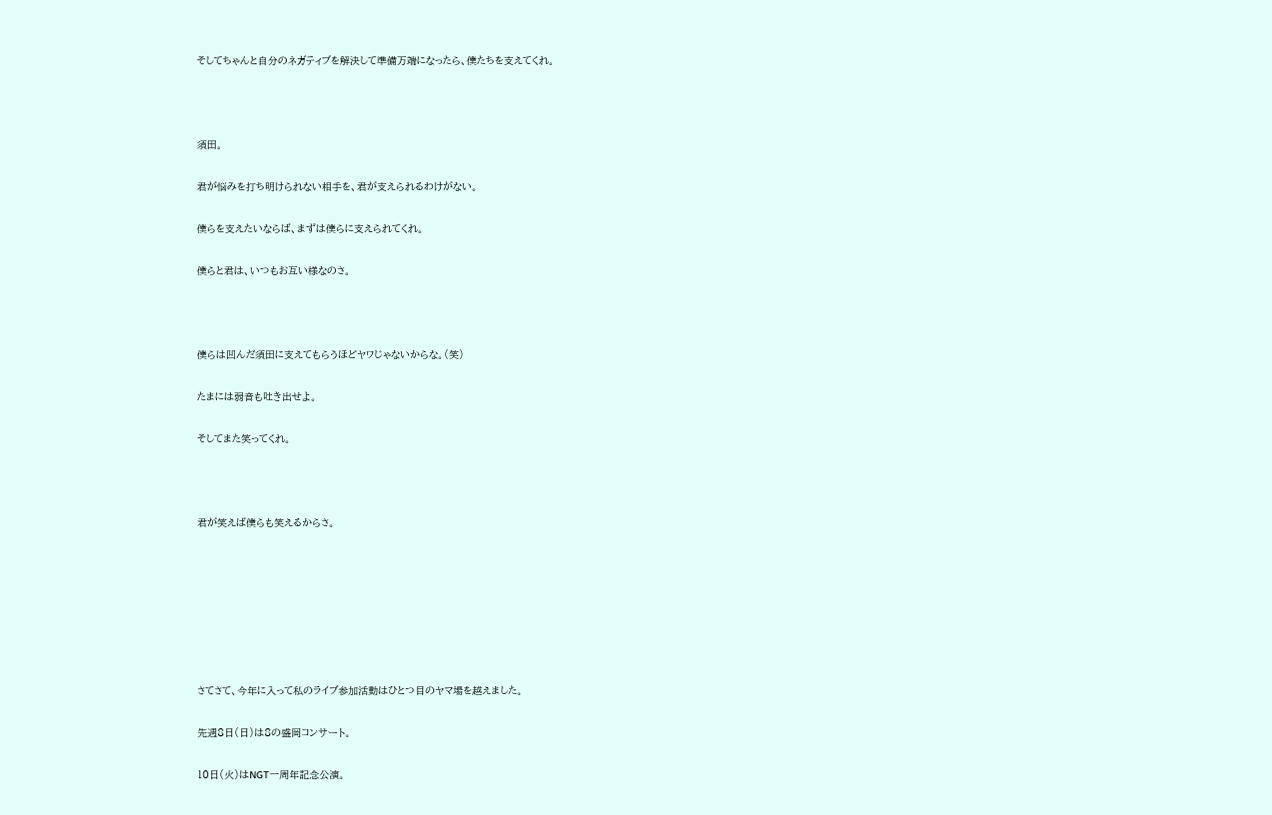そしてちゃんと自分のネガティブを解決して準備万端になったら、僕たちを支えてくれ。



須田。

君が悩みを打ち明けられない相手を、君が支えられるわけがない。

僕らを支えたいならば、まずは僕らに支えられてくれ。

僕らと君は、いつもお互い様なのさ。



僕らは凹んだ須田に支えてもらうほどヤワじゃないからな。(笑)

たまには弱音も吐き出せよ。

そしてまた笑ってくれ。



君が笑えば僕らも笑えるからさ。







さてさて、今年に入って私のライブ参加活動はひとつ目のヤマ場を越えました。

先週8日(日)は8の盛岡コンサート。

10日(火)はNGT一周年記念公演。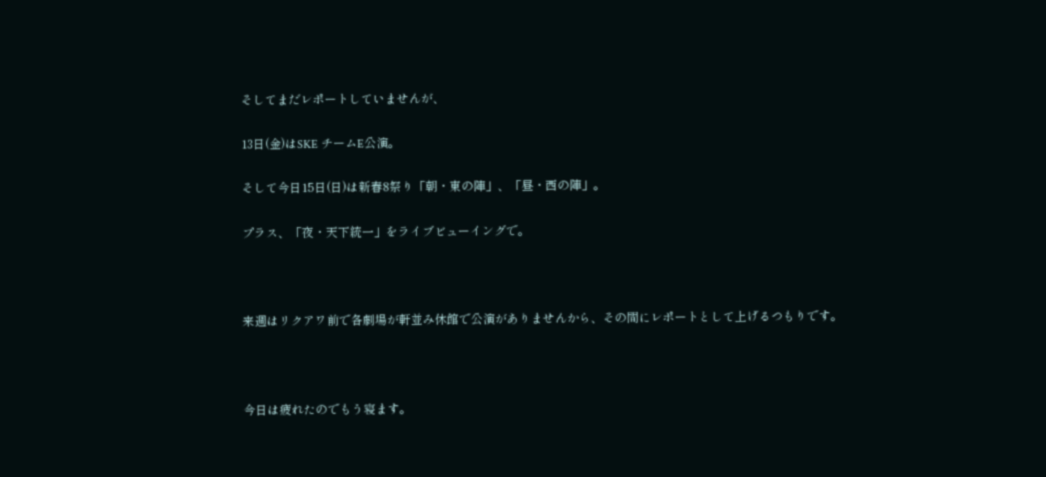そしてまだレポートしていませんが、

13日(金)はSKE チームE公演。

そして今日15日(日)は新春8祭り「朝・東の陣」、「昼・西の陣」。

プラス、「夜・天下統一」をライブビューイングで。



来週はリクアワ前で各劇場が軒並み休館で公演がありませんから、その間にレポートとして上げるつもりです。



今日は疲れたのでもう寝ます。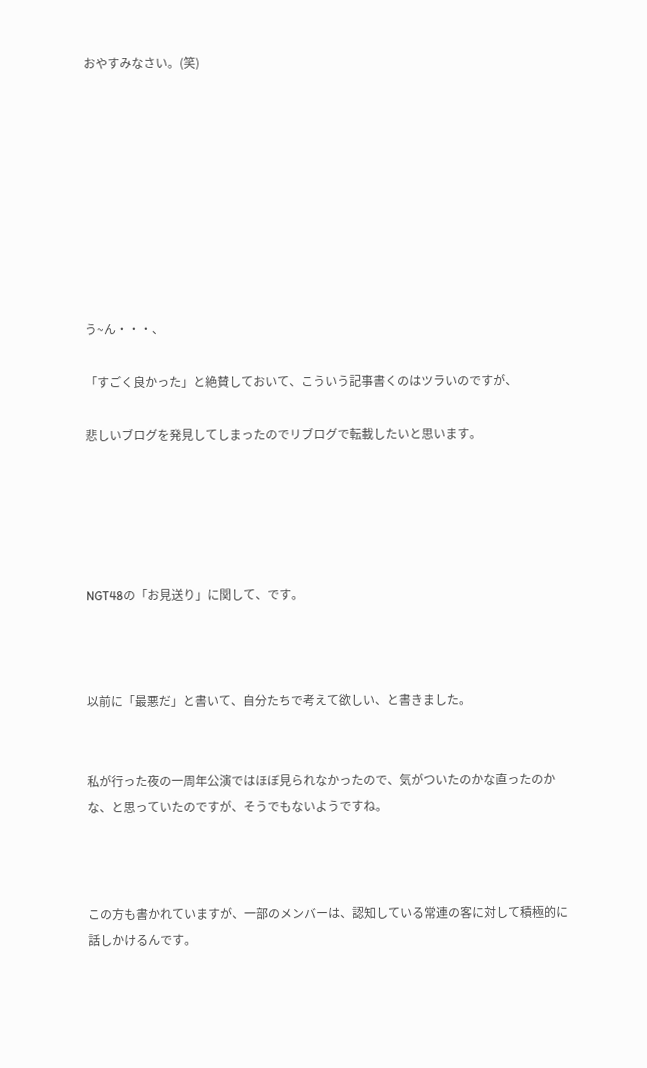おやすみなさい。(笑)









う~ん・・・、

「すごく良かった」と絶賛しておいて、こういう記事書くのはツラいのですが、

悲しいブログを発見してしまったのでリブログで転載したいと思います。





NGT48の「お見送り」に関して、です。



以前に「最悪だ」と書いて、自分たちで考えて欲しい、と書きました。


私が行った夜の一周年公演ではほぼ見られなかったので、気がついたのかな直ったのかな、と思っていたのですが、そうでもないようですね。



この方も書かれていますが、一部のメンバーは、認知している常連の客に対して積極的に話しかけるんです。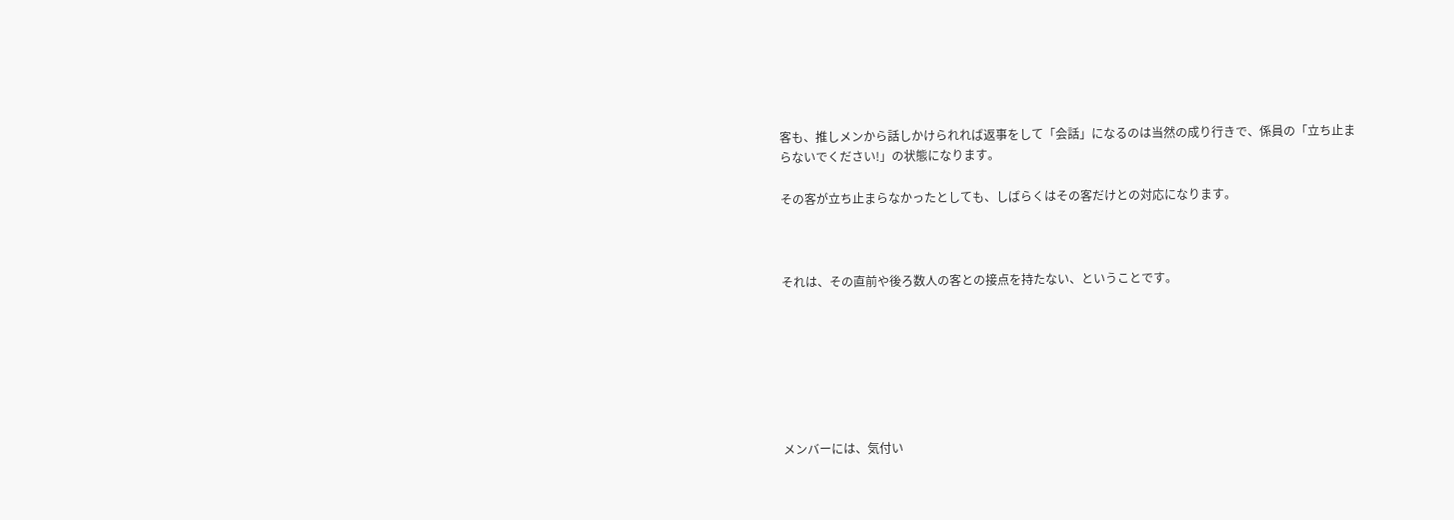客も、推しメンから話しかけられれば返事をして「会話」になるのは当然の成り行きで、係員の「立ち止まらないでください!」の状態になります。

その客が立ち止まらなかったとしても、しばらくはその客だけとの対応になります。



それは、その直前や後ろ数人の客との接点を持たない、ということです。







メンバーには、気付い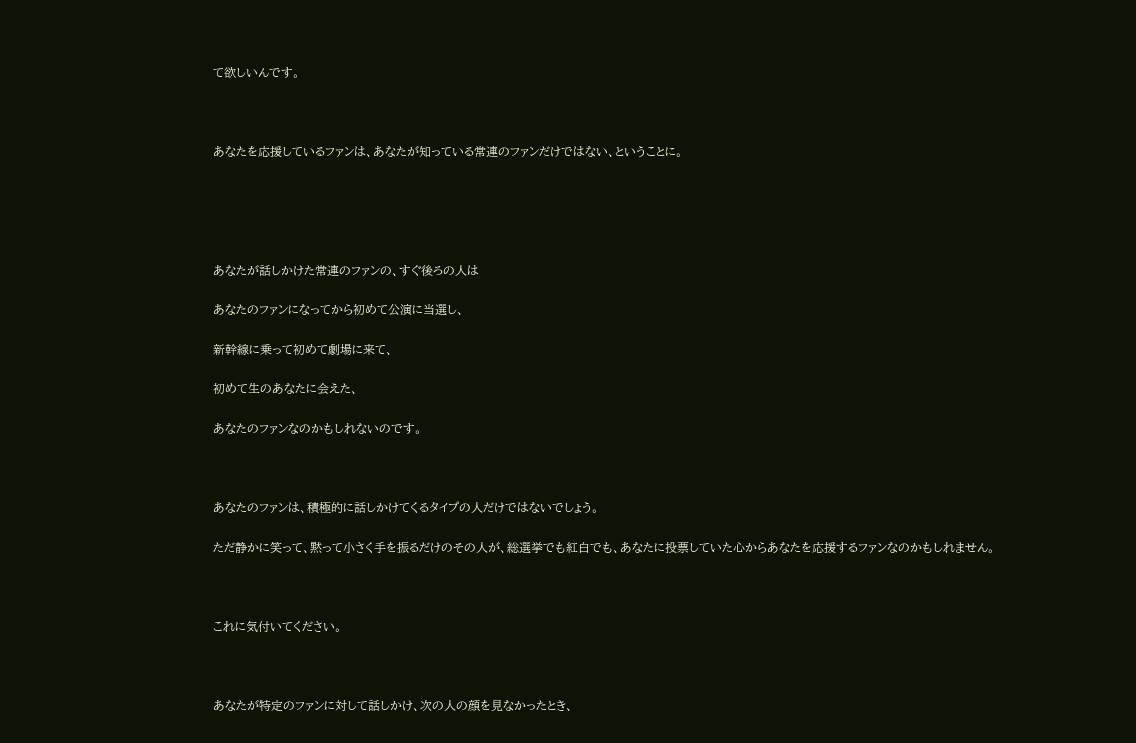て欲しいんです。



あなたを応援しているファンは、あなたが知っている常連のファンだけではない、ということに。





あなたが話しかけた常連のファンの、すぐ後ろの人は

あなたのファンになってから初めて公演に当選し、

新幹線に乗って初めて劇場に来て、

初めて生のあなたに会えた、

あなたのファンなのかもしれないのです。



あなたのファンは、積極的に話しかけてくるタイプの人だけではないでしょう。

ただ静かに笑って、黙って小さく手を振るだけのその人が、総選挙でも紅白でも、あなたに投票していた心からあなたを応援するファンなのかもしれません。



これに気付いてください。



あなたが特定のファンに対して話しかけ、次の人の顔を見なかったとき、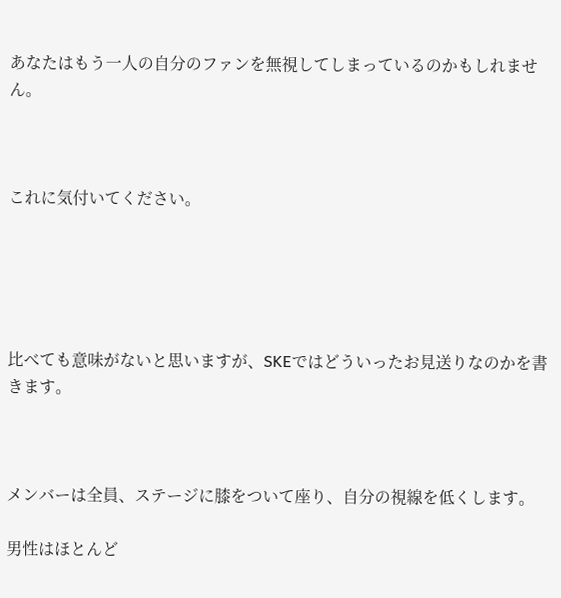あなたはもう一人の自分のファンを無視してしまっているのかもしれません。



これに気付いてください。





比べても意味がないと思いますが、SKEではどういったお見送りなのかを書きます。



メンバーは全員、ステージに膝をついて座り、自分の視線を低くします。

男性はほとんど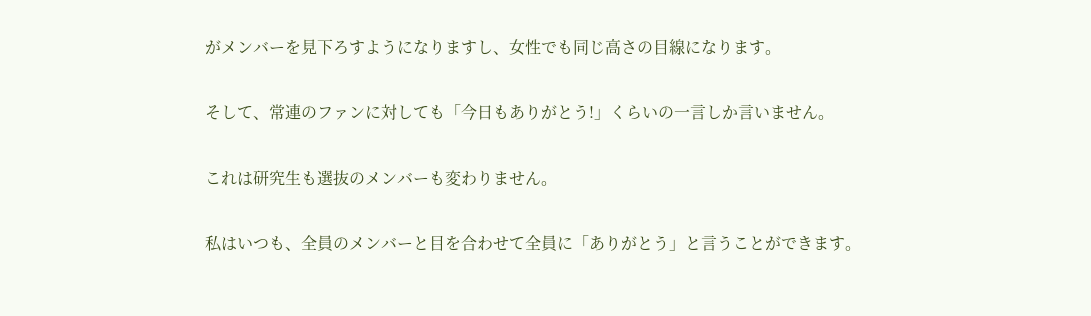がメンバーを見下ろすようになりますし、女性でも同じ高さの目線になります。

そして、常連のファンに対しても「今日もありがとう!」くらいの一言しか言いません。

これは研究生も選抜のメンバーも変わりません。

私はいつも、全員のメンバーと目を合わせて全員に「ありがとう」と言うことができます。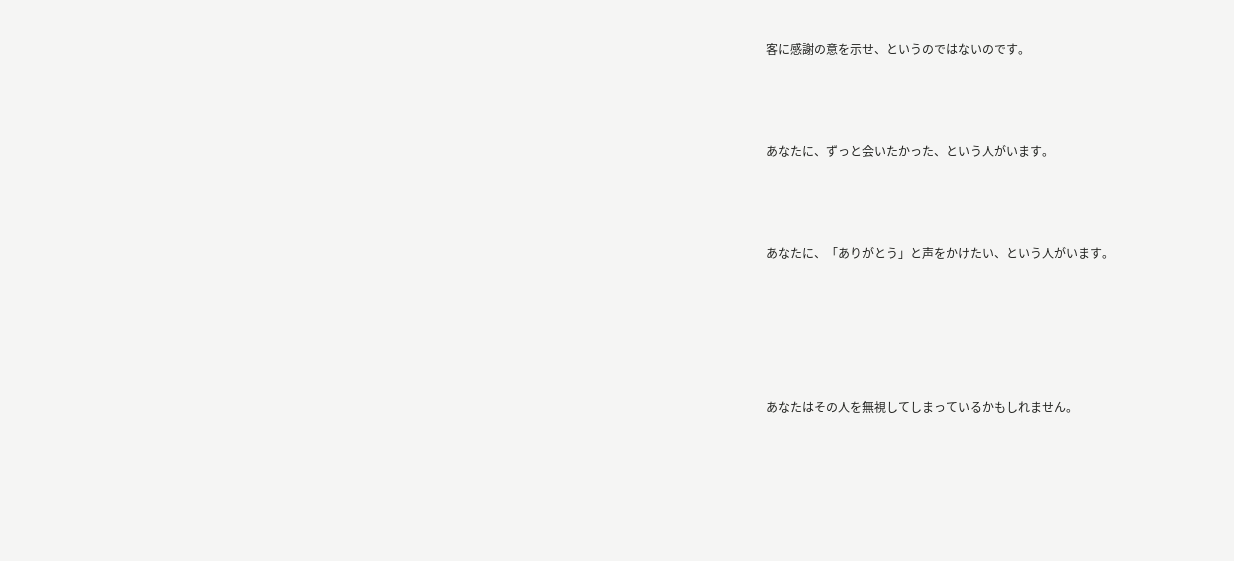客に感謝の意を示せ、というのではないのです。



あなたに、ずっと会いたかった、という人がいます。



あなたに、「ありがとう」と声をかけたい、という人がいます。





あなたはその人を無視してしまっているかもしれません。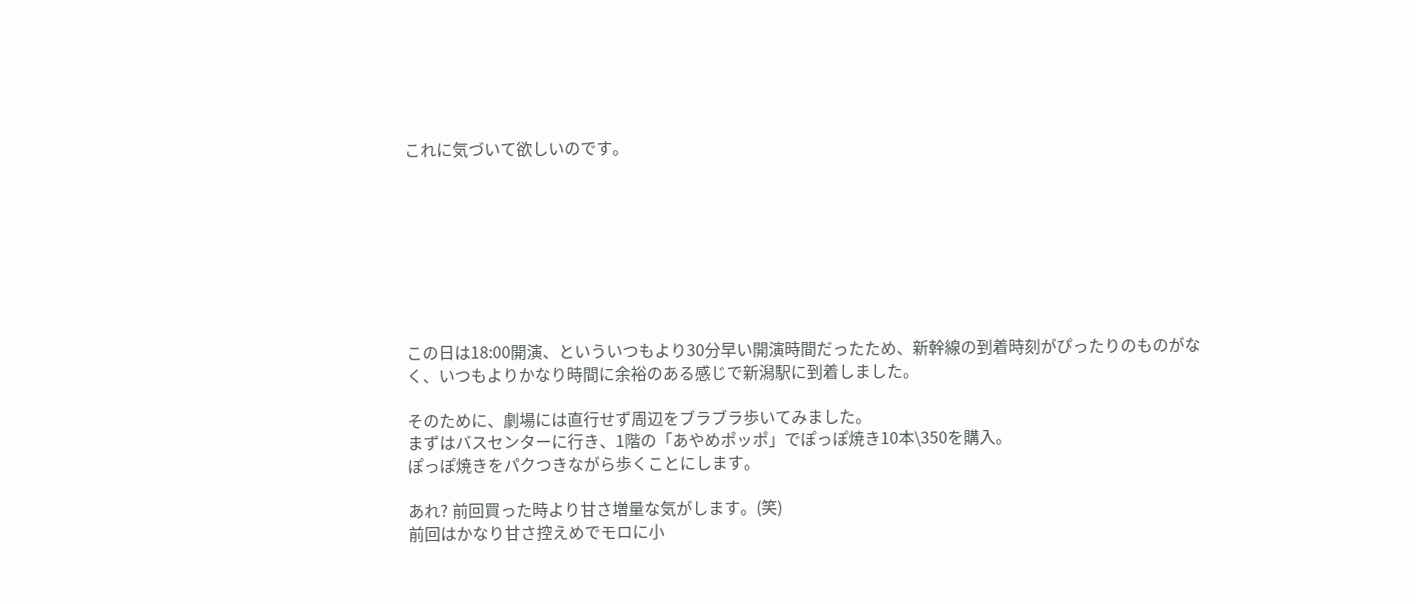これに気づいて欲しいのです。








この日は18:00開演、といういつもより30分早い開演時間だったため、新幹線の到着時刻がぴったりのものがなく、いつもよりかなり時間に余裕のある感じで新潟駅に到着しました。

そのために、劇場には直行せず周辺をブラブラ歩いてみました。
まずはバスセンターに行き、1階の「あやめポッポ」でぽっぽ焼き10本\350を購入。
ぽっぽ焼きをパクつきながら歩くことにします。

あれ? 前回買った時より甘さ増量な気がします。(笑)
前回はかなり甘さ控えめでモロに小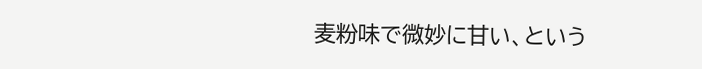麦粉味で微妙に甘い、という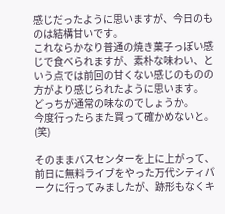感じだったように思いますが、今日のものは結構甘いです。
これならかなり普通の焼き菓子っぽい感じで食べられますが、素朴な味わい、という点では前回の甘くない感じのものの方がより感じられたように思います。
どっちが通常の味なのでしょうか。
今度行ったらまた買って確かめないと。(笑)

そのままバスセンターを上に上がって、前日に無料ライブをやった万代シティパークに行ってみましたが、跡形もなくキ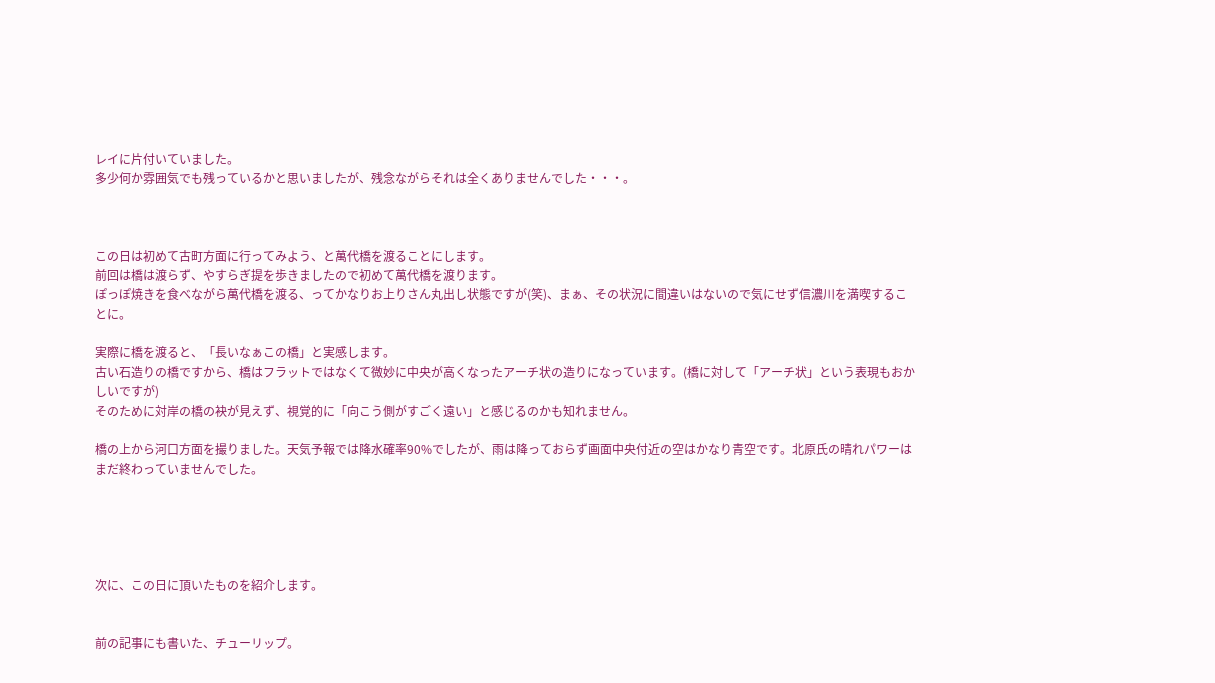レイに片付いていました。
多少何か雰囲気でも残っているかと思いましたが、残念ながらそれは全くありませんでした・・・。



この日は初めて古町方面に行ってみよう、と萬代橋を渡ることにします。
前回は橋は渡らず、やすらぎ提を歩きましたので初めて萬代橋を渡ります。
ぽっぽ焼きを食べながら萬代橋を渡る、ってかなりお上りさん丸出し状態ですが(笑)、まぁ、その状況に間違いはないので気にせず信濃川を満喫することに。

実際に橋を渡ると、「長いなぁこの橋」と実感します。
古い石造りの橋ですから、橋はフラットではなくて微妙に中央が高くなったアーチ状の造りになっています。(橋に対して「アーチ状」という表現もおかしいですが)
そのために対岸の橋の袂が見えず、視覚的に「向こう側がすごく遠い」と感じるのかも知れません。

橋の上から河口方面を撮りました。天気予報では降水確率90%でしたが、雨は降っておらず画面中央付近の空はかなり青空です。北原氏の晴れパワーはまだ終わっていませんでした。





次に、この日に頂いたものを紹介します。


前の記事にも書いた、チューリップ。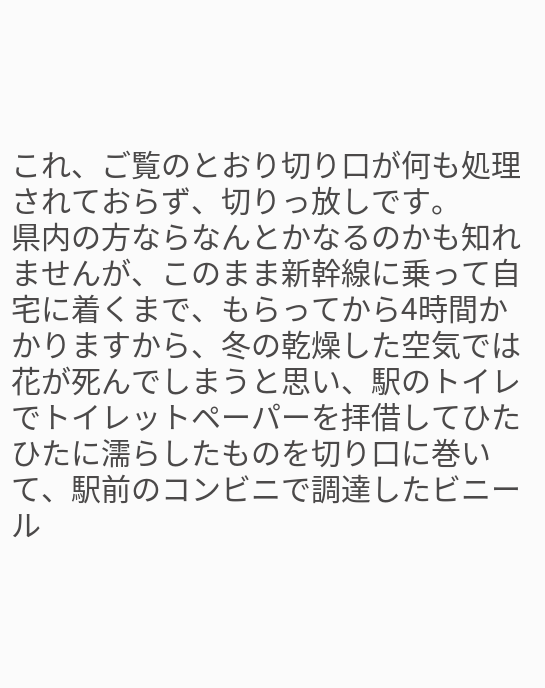これ、ご覧のとおり切り口が何も処理されておらず、切りっ放しです。
県内の方ならなんとかなるのかも知れませんが、このまま新幹線に乗って自宅に着くまで、もらってから4時間かかりますから、冬の乾燥した空気では花が死んでしまうと思い、駅のトイレでトイレットペーパーを拝借してひたひたに濡らしたものを切り口に巻いて、駅前のコンビニで調達したビニール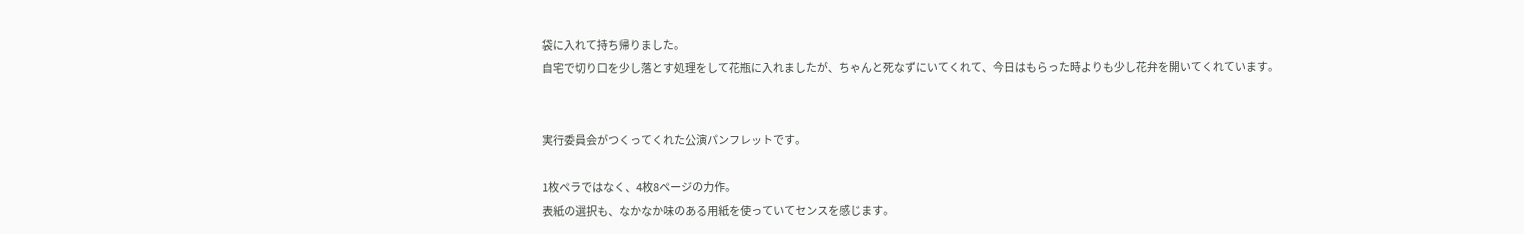袋に入れて持ち帰りました。
自宅で切り口を少し落とす処理をして花瓶に入れましたが、ちゃんと死なずにいてくれて、今日はもらった時よりも少し花弁を開いてくれています。


実行委員会がつくってくれた公演パンフレットです。

1枚ペラではなく、4枚8ページの力作。
表紙の選択も、なかなか味のある用紙を使っていてセンスを感じます。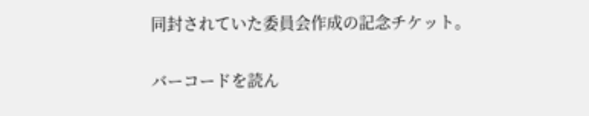同封されていた委員会作成の記念チケット。

バーコードを読ん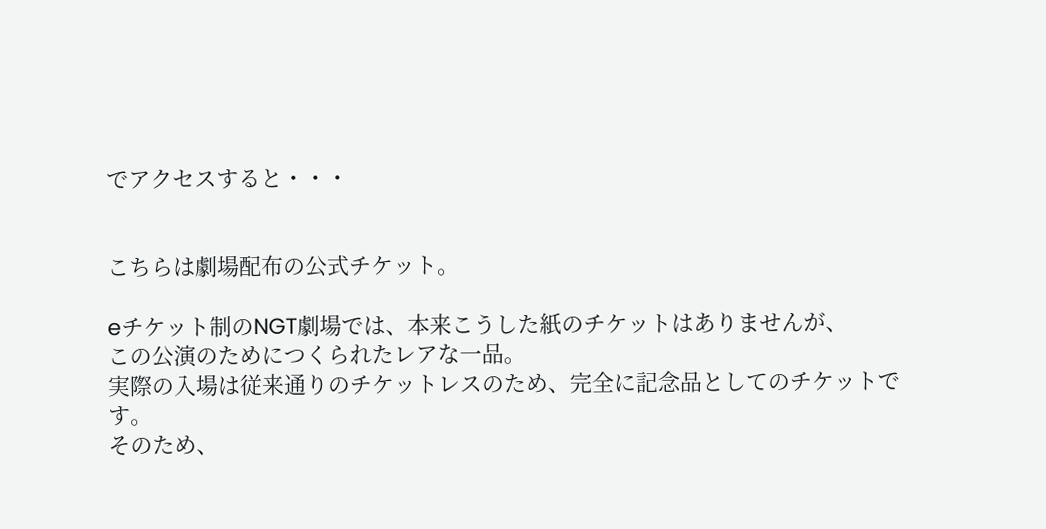でアクセスすると・・・


こちらは劇場配布の公式チケット。

eチケット制のNGT劇場では、本来こうした紙のチケットはありませんが、
この公演のためにつくられたレアな一品。
実際の入場は従来通りのチケットレスのため、完全に記念品としてのチケットです。
そのため、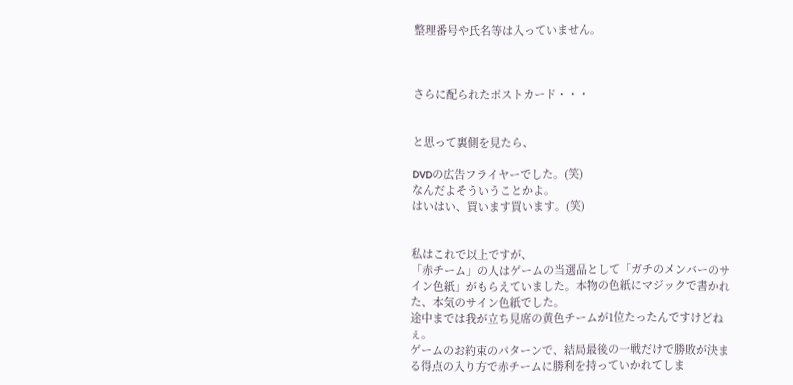整理番号や氏名等は入っていません。



さらに配られたポストカード・・・


と思って裏側を見たら、

DVDの広告フライヤーでした。(笑)
なんだよそういうことかよ。
はいはい、買います買います。(笑)


私はこれで以上ですが、
「赤チーム」の人はゲームの当選品として「ガチのメンバーのサイン色紙」がもらえていました。本物の色紙にマジックで書かれた、本気のサイン色紙でした。
途中までは我が立ち見席の黄色チームが1位たったんですけどねぇ。
ゲームのお約束のパターンで、結局最後の一戦だけで勝敗が決まる得点の入り方で赤チームに勝利を持っていかれてしま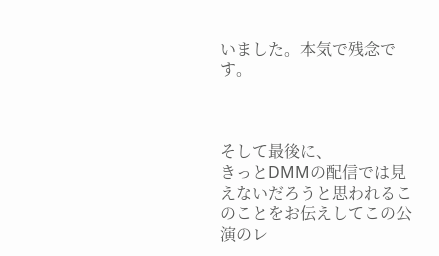いました。本気で残念です。



そして最後に、
きっとDMMの配信では見えないだろうと思われるこのことをお伝えしてこの公演のレ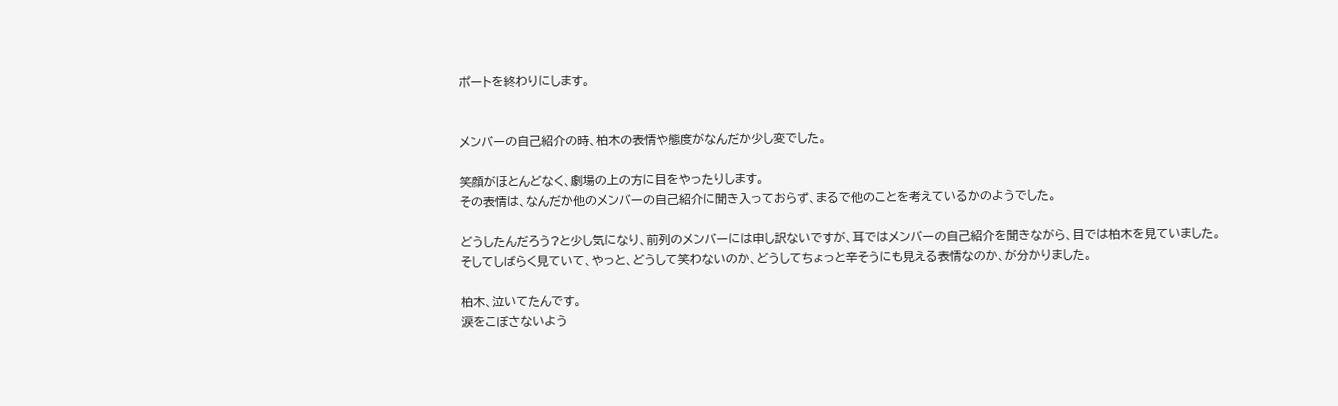ポートを終わりにします。


メンバーの自己紹介の時、柏木の表情や態度がなんだか少し変でした。

笑顔がほとんどなく、劇場の上の方に目をやったりします。
その表情は、なんだか他のメンバーの自己紹介に聞き入っておらず、まるで他のことを考えているかのようでした。

どうしたんだろう?と少し気になり、前列のメンバーには申し訳ないですが、耳ではメンバーの自己紹介を聞きながら、目では柏木を見ていました。
そしてしばらく見ていて、やっと、どうして笑わないのか、どうしてちょっと辛そうにも見える表情なのか、が分かりました。

柏木、泣いてたんです。
涙をこぼさないよう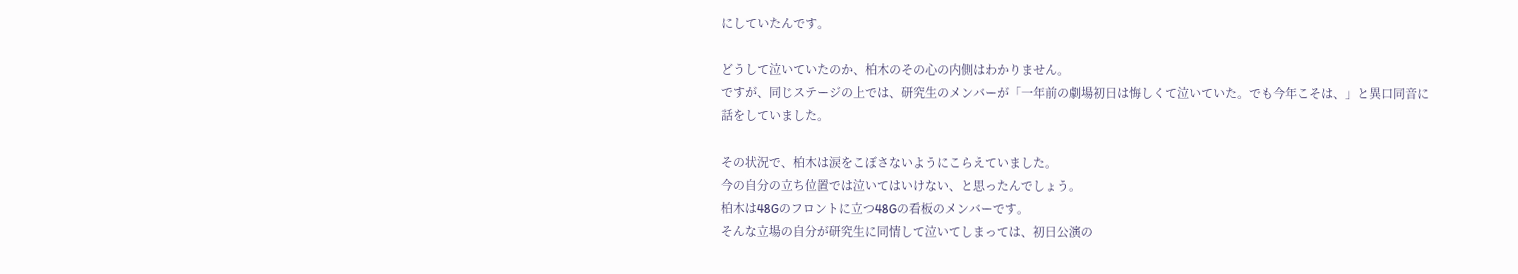にしていたんです。

どうして泣いていたのか、柏木のその心の内側はわかりません。
ですが、同じステージの上では、研究生のメンバーが「一年前の劇場初日は悔しくて泣いていた。でも今年こそは、」と異口同音に話をしていました。

その状況で、柏木は涙をこぼさないようにこらえていました。
今の自分の立ち位置では泣いてはいけない、と思ったんでしょう。
柏木は48Gのフロントに立つ48Gの看板のメンバーです。
そんな立場の自分が研究生に同情して泣いてしまっては、初日公演の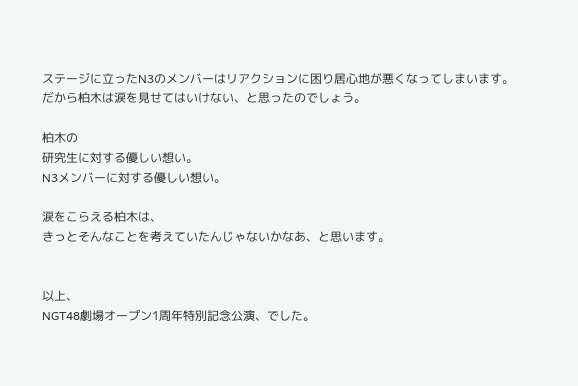ステージに立ったN3のメンバーはリアクションに困り居心地が悪くなってしまいます。
だから柏木は涙を見せてはいけない、と思ったのでしょう。

柏木の
研究生に対する優しい想い。
N3メンバーに対する優しい想い。

涙をこらえる柏木は、
きっとそんなことを考えていたんじゃないかなあ、と思います。


以上、
NGT48劇場オープン1周年特別記念公演、でした。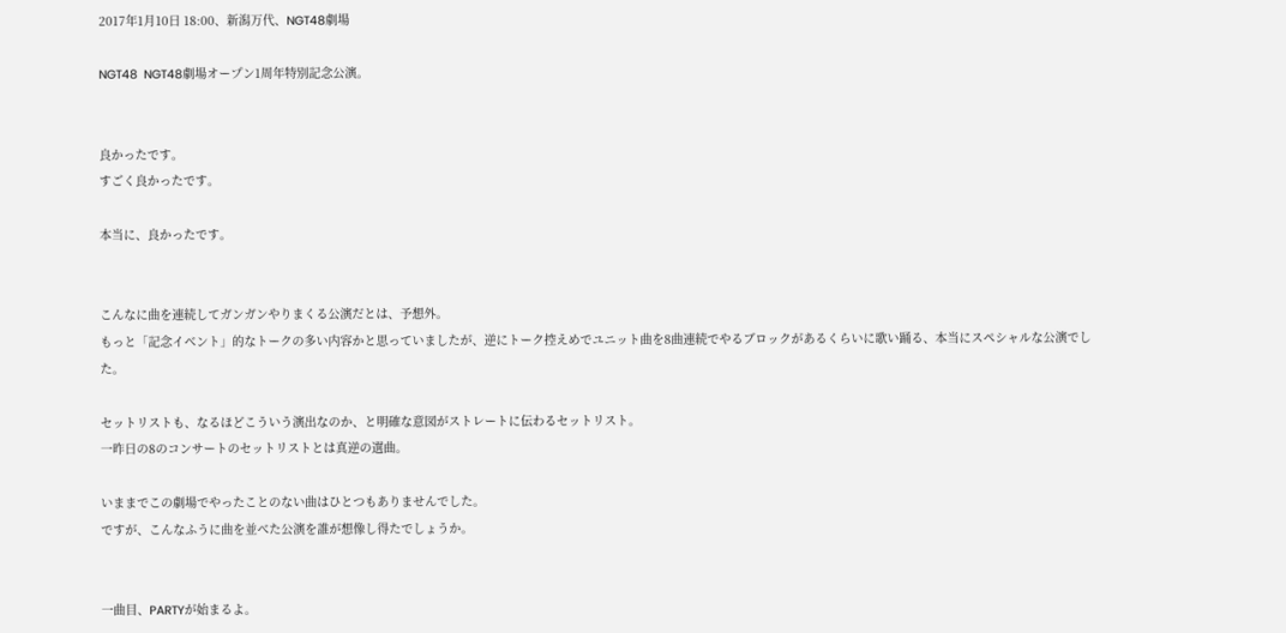2017年1月10日 18:00、新潟万代、NGT48劇場

NGT48  NGT48劇場オープン1周年特別記念公演。


良かったです。
すごく良かったです。

本当に、良かったです。


こんなに曲を連続してガンガンやりまくる公演だとは、予想外。
もっと「記念イベント」的なトークの多い内容かと思っていましたが、逆にトーク控えめでユニット曲を8曲連続でやるブロックがあるくらいに歌い踊る、本当にスペシャルな公演でした。

セットリストも、なるほどこういう演出なのか、と明確な意図がストレートに伝わるセットリスト。
一昨日の8のコンサートのセットリストとは真逆の選曲。

いままでこの劇場でやったことのない曲はひとつもありませんでした。
ですが、こんなふうに曲を並べた公演を誰が想像し得たでしょうか。


一曲目、PARTYが始まるよ。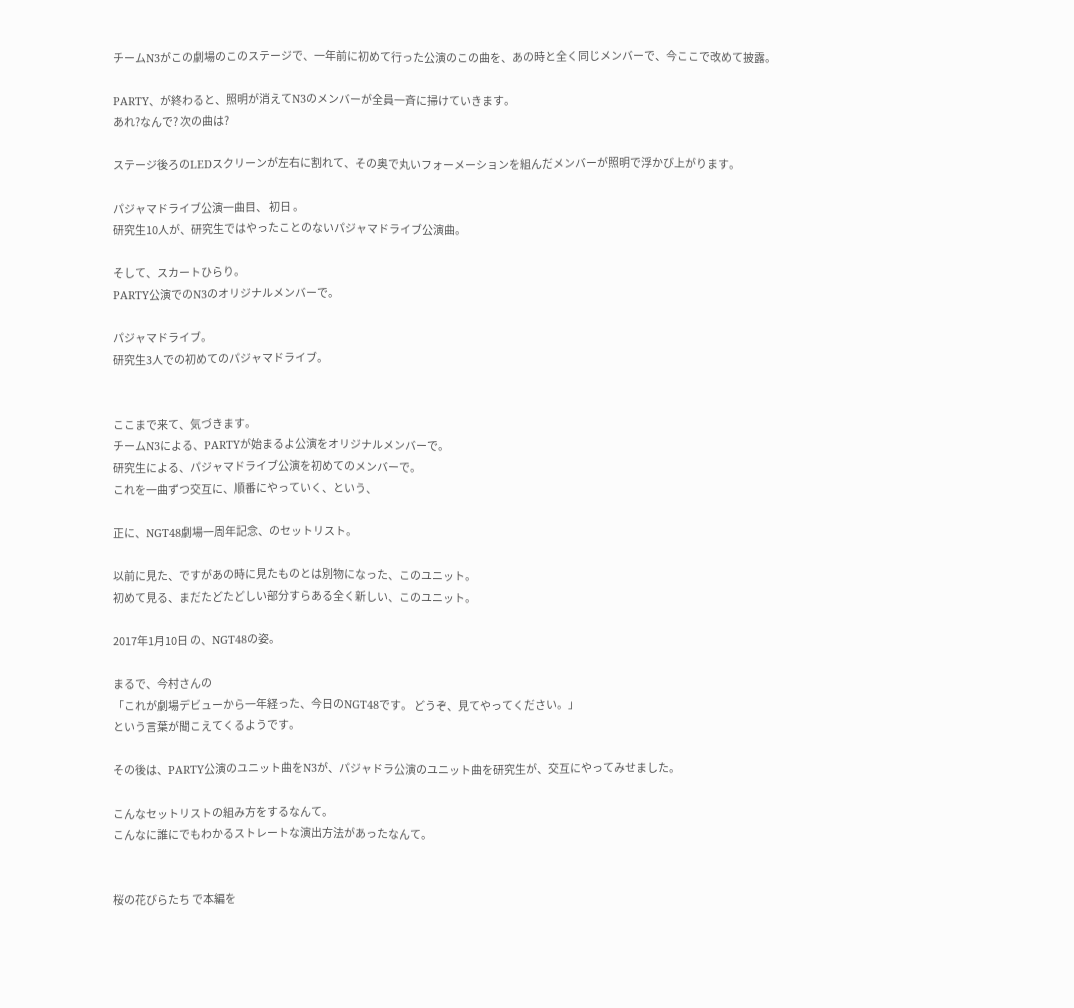チームN3がこの劇場のこのステージで、一年前に初めて行った公演のこの曲を、あの時と全く同じメンバーで、今ここで改めて披露。

PARTY、が終わると、照明が消えてN3のメンバーが全員一斉に掃けていきます。
あれ?なんで? 次の曲は?

ステージ後ろのLEDスクリーンが左右に割れて、その奥で丸いフォーメーションを組んだメンバーが照明で浮かび上がります。

パジャマドライブ公演一曲目、 初日 。
研究生10人が、研究生ではやったことのないパジャマドライブ公演曲。

そして、スカートひらり。
PARTY公演でのN3のオリジナルメンバーで。

パジャマドライブ。
研究生3人での初めてのパジャマドライブ。


ここまで来て、気づきます。
チームN3による、PARTYが始まるよ公演をオリジナルメンバーで。
研究生による、パジャマドライブ公演を初めてのメンバーで。
これを一曲ずつ交互に、順番にやっていく、という、

正に、NGT48劇場一周年記念、のセットリスト。

以前に見た、ですがあの時に見たものとは別物になった、このユニット。
初めて見る、まだたどたどしい部分すらある全く新しい、このユニット。

2017年1月10日 の、NGT48の姿。

まるで、今村さんの
「これが劇場デビューから一年経った、今日のNGT48です。 どうぞ、見てやってください。」
という言葉が聞こえてくるようです。

その後は、PARTY公演のユニット曲をN3が、パジャドラ公演のユニット曲を研究生が、交互にやってみせました。

こんなセットリストの組み方をするなんて。
こんなに誰にでもわかるストレートな演出方法があったなんて。


桜の花びらたち で本編を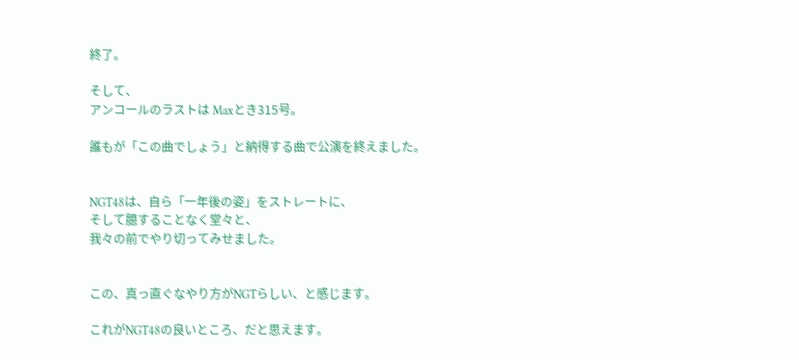終了。

そして、
アンコールのラストは Maxとき315号。

誰もが「この曲でしょう」と納得する曲で公演を終えました。


NGT48は、自ら「一年後の姿」をストレートに、
そして臆することなく堂々と、
我々の前でやり切ってみせました。


この、真っ直ぐなやり方がNGTらしい、と感じます。

これがNGT48の良いところ、だと思えます。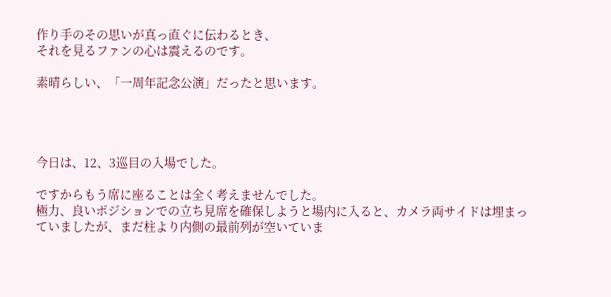作り手のその思いが真っ直ぐに伝わるとき、
それを見るファンの心は震えるのです。

素晴らしい、「一周年記念公演」だったと思います。




今日は、12、3巡目の入場でした。

ですからもう席に座ることは全く考えませんでした。
極力、良いポジションでの立ち見席を確保しようと場内に入ると、カメラ両サイドは埋まっていましたが、まだ柱より内側の最前列が空いていま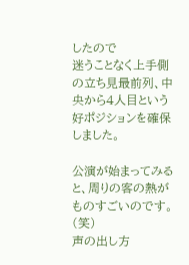したので
迷うことなく上手側の立ち見最前列、中央から4人目という好ポジションを確保しました。

公演が始まってみると、周りの客の熱がものすごいのです。(笑)
声の出し方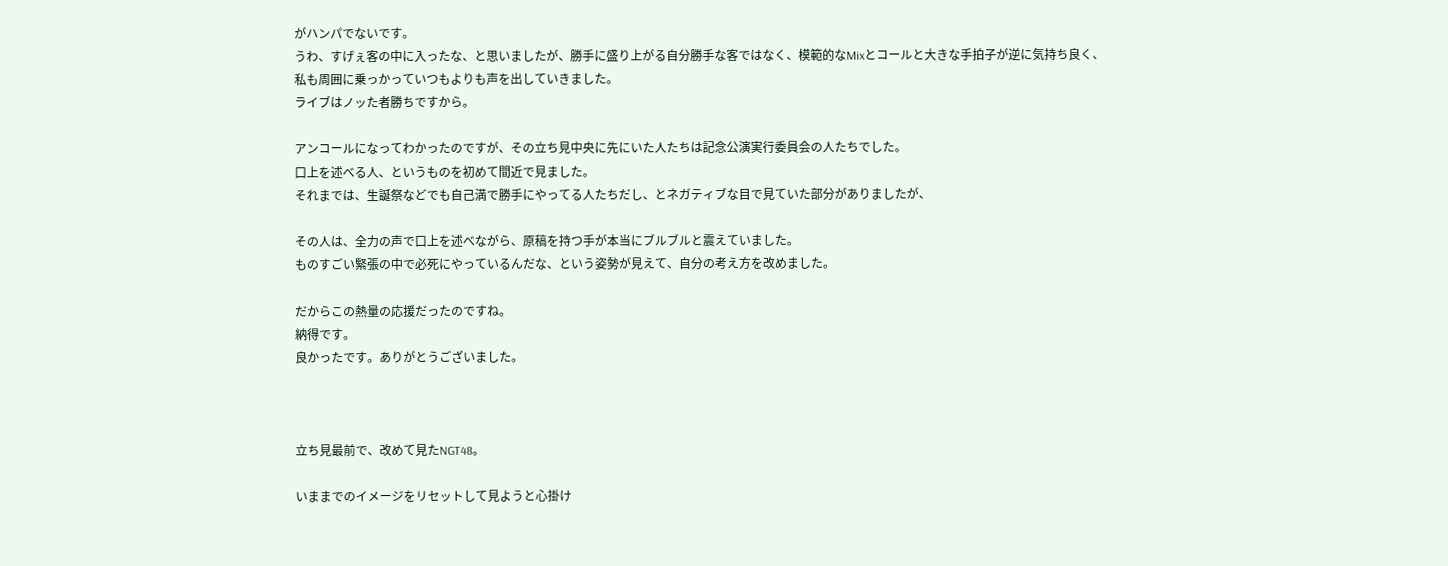がハンパでないです。
うわ、すげぇ客の中に入ったな、と思いましたが、勝手に盛り上がる自分勝手な客ではなく、模範的なMixとコールと大きな手拍子が逆に気持ち良く、
私も周囲に乗っかっていつもよりも声を出していきました。
ライブはノッた者勝ちですから。

アンコールになってわかったのですが、その立ち見中央に先にいた人たちは記念公演実行委員会の人たちでした。
口上を述べる人、というものを初めて間近で見ました。
それまでは、生誕祭などでも自己満で勝手にやってる人たちだし、とネガティブな目で見ていた部分がありましたが、

その人は、全力の声で口上を述べながら、原稿を持つ手が本当にブルブルと震えていました。
ものすごい緊張の中で必死にやっているんだな、という姿勢が見えて、自分の考え方を改めました。

だからこの熱量の応援だったのですね。
納得です。
良かったです。ありがとうございました。



立ち見最前で、改めて見たNGT48。

いままでのイメージをリセットして見ようと心掛け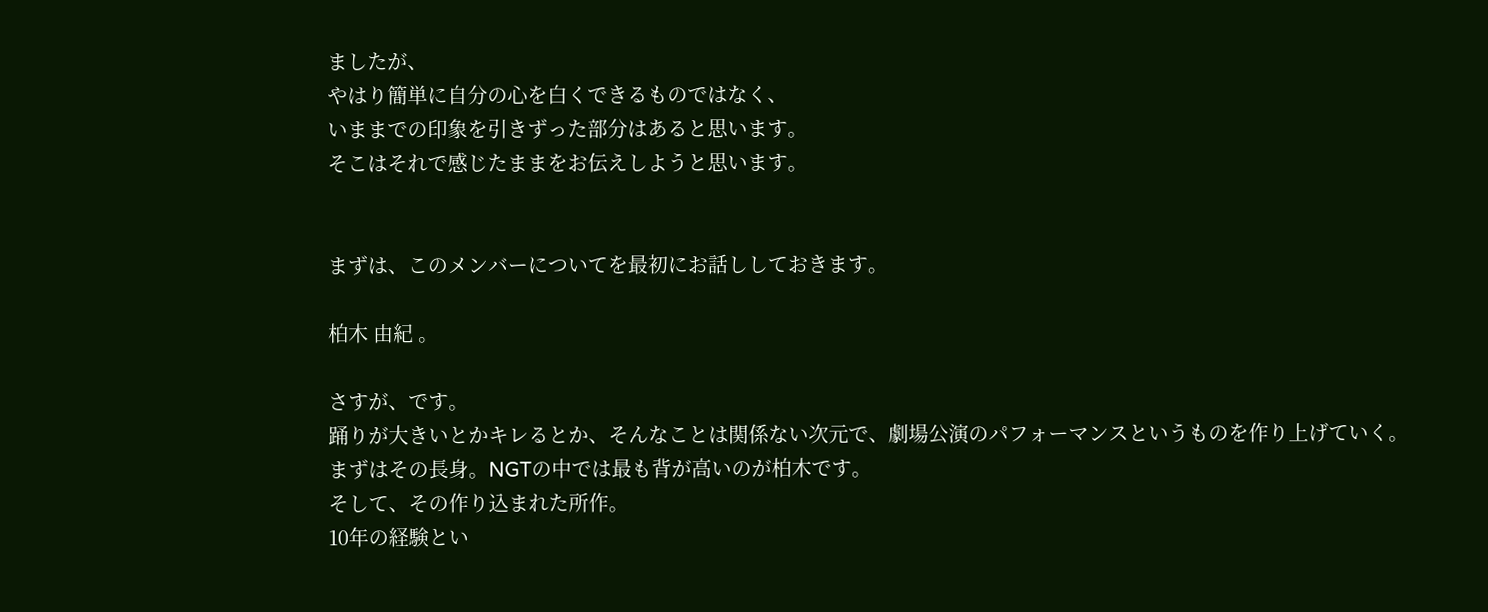ましたが、
やはり簡単に自分の心を白くできるものではなく、
いままでの印象を引きずった部分はあると思います。
そこはそれで感じたままをお伝えしようと思います。


まずは、このメンバーについてを最初にお話ししておきます。

柏木 由紀 。

さすが、です。
踊りが大きいとかキレるとか、そんなことは関係ない次元で、劇場公演のパフォーマンスというものを作り上げていく。
まずはその長身。NGTの中では最も背が高いのが柏木です。
そして、その作り込まれた所作。
10年の経験とい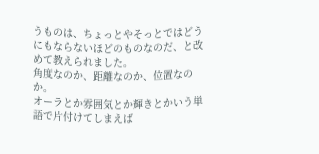うものは、ちょっとやそっとではどうにもならないほどのものなのだ、と改めて教えられました。
角度なのか、距離なのか、位置なのか。
オーラとか雰囲気とか輝きとかいう単語で片付けてしまえば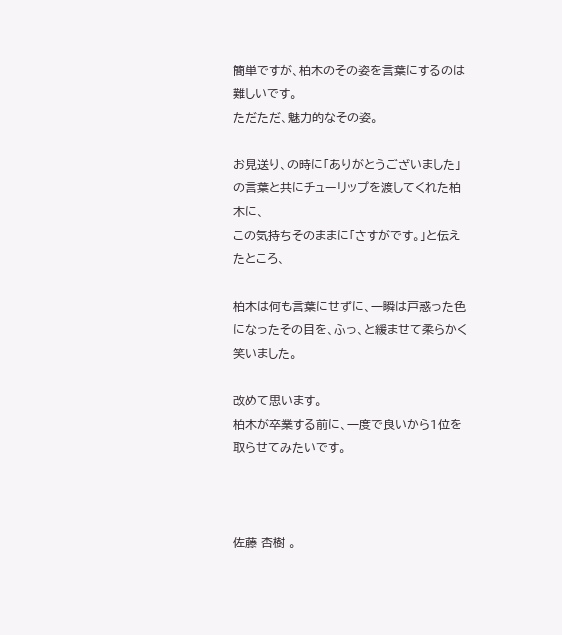簡単ですが、柏木のその姿を言葉にするのは難しいです。
ただただ、魅力的なその姿。

お見送り、の時に「ありがとうございました」の言葉と共にチューリップを渡してくれた柏木に、
この気持ちそのままに「さすがです。」と伝えたところ、

柏木は何も言葉にせずに、一瞬は戸惑った色になったその目を、ふっ、と緩ませて柔らかく笑いました。

改めて思います。
柏木が卒業する前に、一度で良いから1位を取らせてみたいです。



佐藤 杏樹 。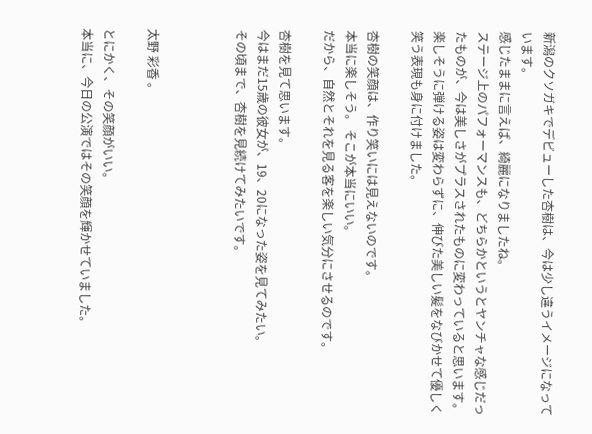新潟のクソガキでデビューした杏樹は、今は少し違うイメージになっています。
感じたままに言えば、綺麗になりましたね。
ステージ上のパフォーマンスも、どちらかというとヤンチャな感じだったものが、今は美しさがプラスされたものに変わっていると思います。
楽しそうに弾ける姿は変わらずに、伸びた美しい髪をなびかせて優しく笑う表現も身に付けました。

杏樹の笑顔は、作り笑いには見えないのです。
本当に楽しそう。 そこが本当にいい。
だから、自然とそれを見る客を楽しい気分にさせるのです。

杏樹を見て思います。
今はまだ15歳の彼女が、19、20になった姿を見てみたい。
その頃まで、杏樹を見続けてみたいです。



太野 彩香 。

とにかく、その笑顔がいい。
本当に、今日の公演ではその笑顔を輝かせていました。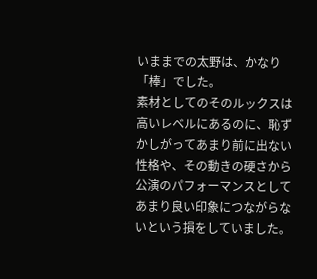いままでの太野は、かなり「棒」でした。
素材としてのそのルックスは高いレベルにあるのに、恥ずかしがってあまり前に出ない性格や、その動きの硬さから公演のパフォーマンスとしてあまり良い印象につながらないという損をしていました。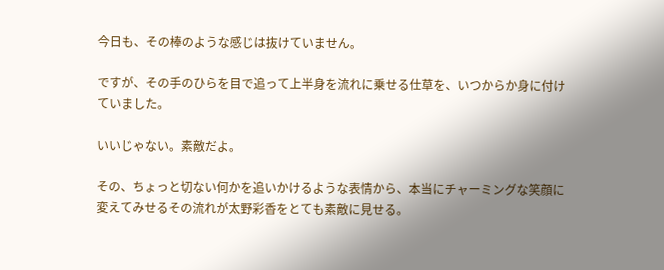今日も、その棒のような感じは抜けていません。

ですが、その手のひらを目で追って上半身を流れに乗せる仕草を、いつからか身に付けていました。

いいじゃない。素敵だよ。

その、ちょっと切ない何かを追いかけるような表情から、本当にチャーミングな笑顔に変えてみせるその流れが太野彩香をとても素敵に見せる。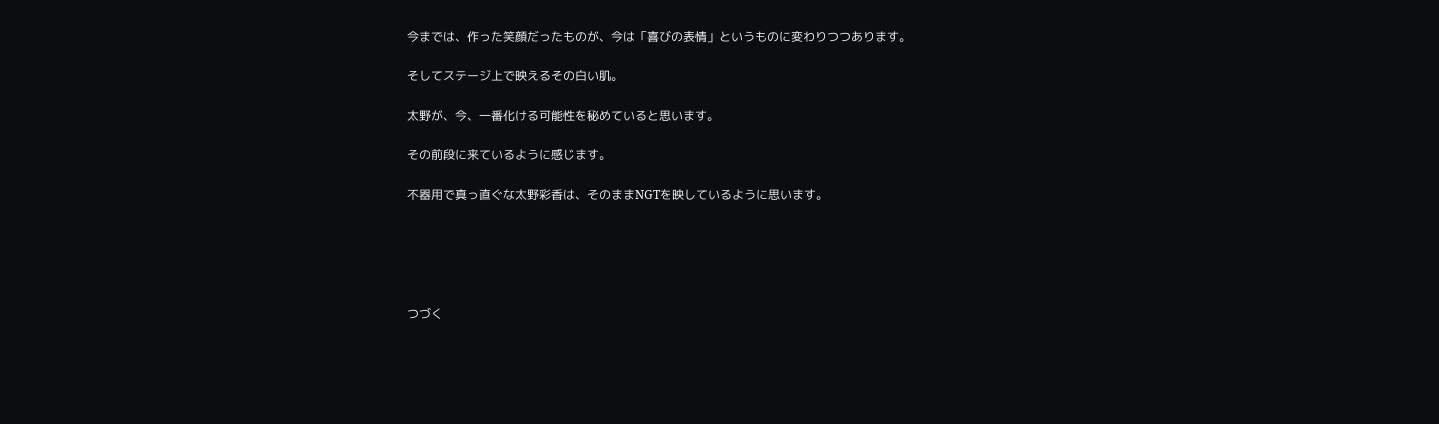今までは、作った笑顔だったものが、今は「喜びの表情」というものに変わりつつあります。

そしてステージ上で映えるその白い肌。

太野が、今、一番化ける可能性を秘めていると思います。

その前段に来ているように感じます。

不器用で真っ直ぐな太野彩香は、そのままNGTを映しているように思います。





つづく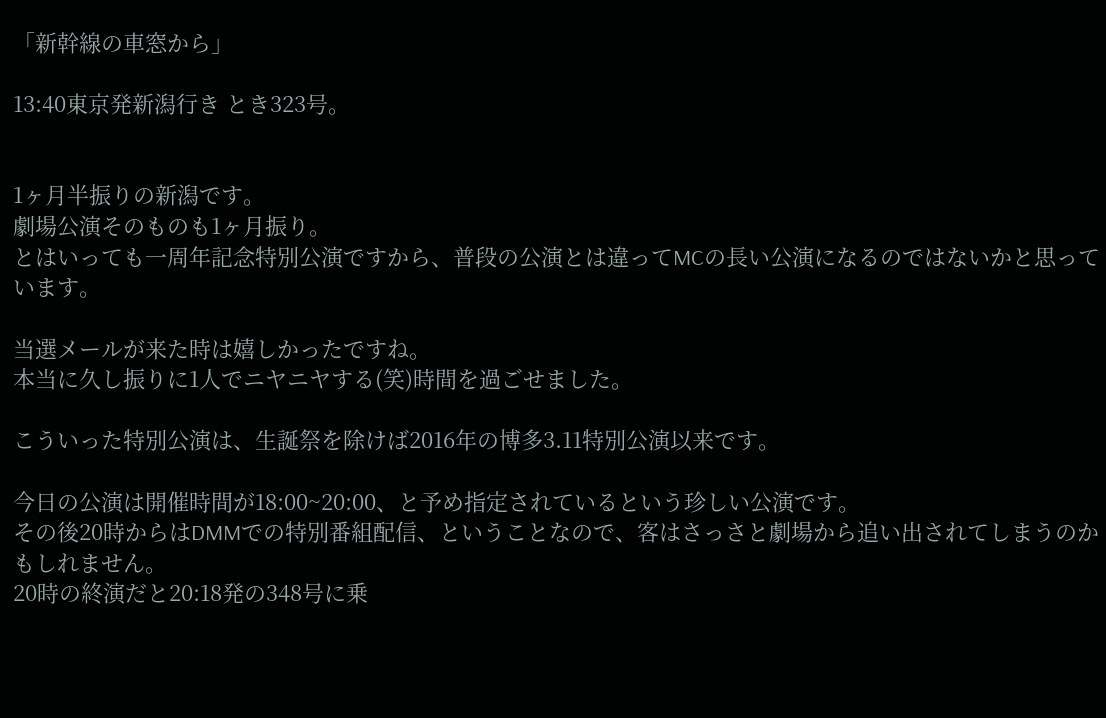「新幹線の車窓から」

13:40東京発新潟行き とき323号。


1ヶ月半振りの新潟です。
劇場公演そのものも1ヶ月振り。
とはいっても一周年記念特別公演ですから、普段の公演とは違ってMCの長い公演になるのではないかと思っています。

当選メールが来た時は嬉しかったですね。
本当に久し振りに1人でニヤニヤする(笑)時間を過ごせました。

こういった特別公演は、生誕祭を除けば2016年の博多3.11特別公演以来です。

今日の公演は開催時間が18:00~20:00、と予め指定されているという珍しい公演です。
その後20時からはDMMでの特別番組配信、ということなので、客はさっさと劇場から追い出されてしまうのかもしれません。
20時の終演だと20:18発の348号に乗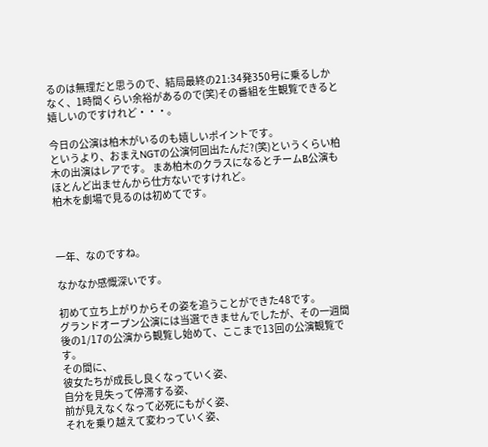るのは無理だと思うので、結局最終の21:34発350号に乗るしかなく、1時間くらい余裕があるので(笑)その番組を生観覧できると嬉しいのですけれど・・・。

今日の公演は柏木がいるのも嬉しいポイントです。
というより、おまえNGTの公演何回出たんだ?(笑)というくらい柏木の出演はレアです。 まあ柏木のクラスになるとチームB公演もほとんど出ませんから仕方ないですけれど。
柏木を劇場で見るのは初めてです。



一年、なのですね。

なかなか感慨深いです。

初めて立ち上がりからその姿を追うことができた48です。
グランドオープン公演には当選できませんでしたが、その一週間後の1/17の公演から観覧し始めて、ここまで13回の公演観覧です。
その間に、
彼女たちが成長し良くなっていく姿、
自分を見失って停滞する姿、
前が見えなくなって必死にもがく姿、
それを乗り越えて変わっていく姿、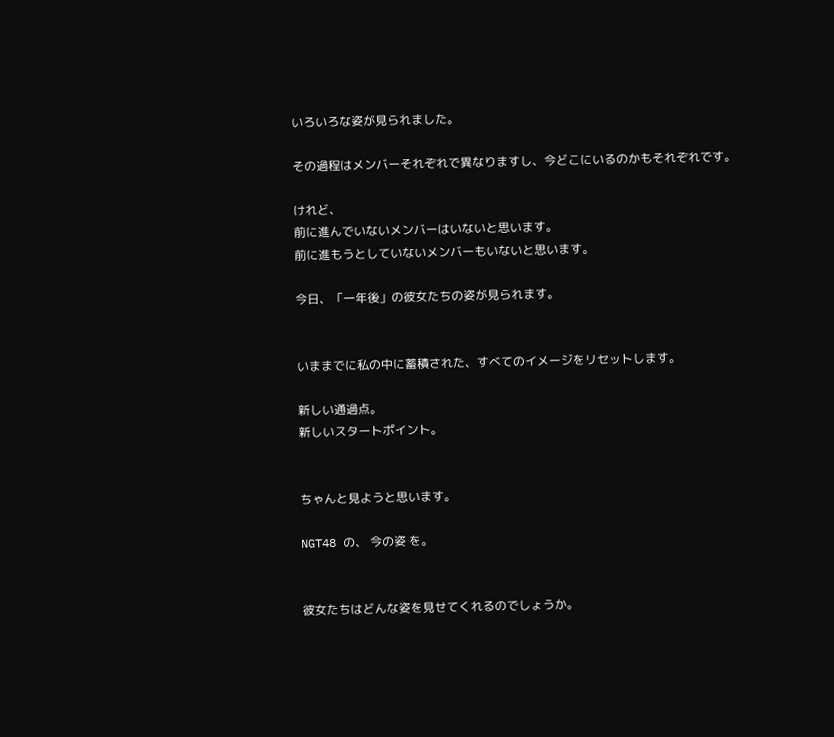いろいろな姿が見られました。

その過程はメンバーそれぞれで異なりますし、今どこにいるのかもそれぞれです。

けれど、
前に進んでいないメンバーはいないと思います。
前に進もうとしていないメンバーもいないと思います。

今日、「一年後」の彼女たちの姿が見られます。


いままでに私の中に蓄積された、すべてのイメージをリセットします。

新しい通過点。
新しいスタートポイント。


ちゃんと見ようと思います。

NGT48 の、 今の姿 を。


彼女たちはどんな姿を見せてくれるのでしょうか。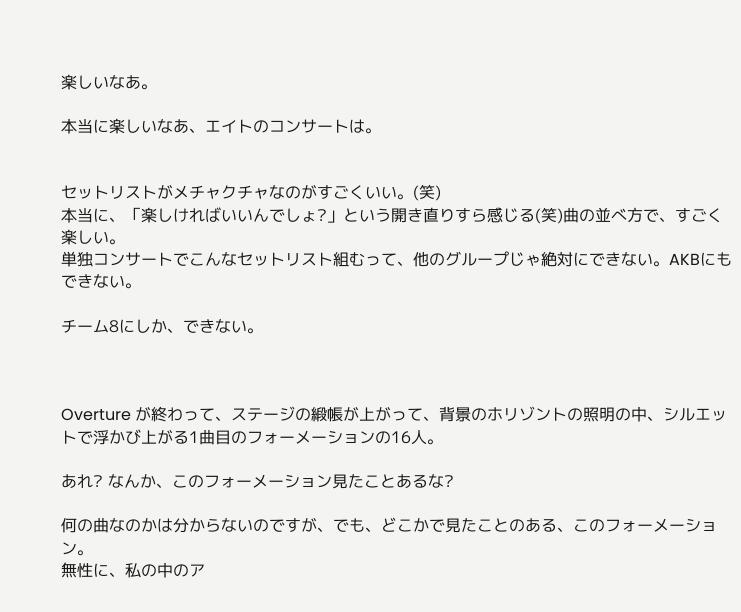楽しいなあ。

本当に楽しいなあ、エイトのコンサートは。


セットリストがメチャクチャなのがすごくいい。(笑)
本当に、「楽しければいいんでしょ?」という開き直りすら感じる(笑)曲の並べ方で、すごく楽しい。
単独コンサートでこんなセットリスト組むって、他のグループじゃ絶対にできない。AKBにもできない。

チーム8にしか、できない。



Overture が終わって、ステージの緞帳が上がって、背景のホリゾントの照明の中、シルエットで浮かび上がる1曲目のフォーメーションの16人。

あれ? なんか、このフォーメーション見たことあるな?

何の曲なのかは分からないのですが、でも、どこかで見たことのある、このフォーメーション。
無性に、私の中のア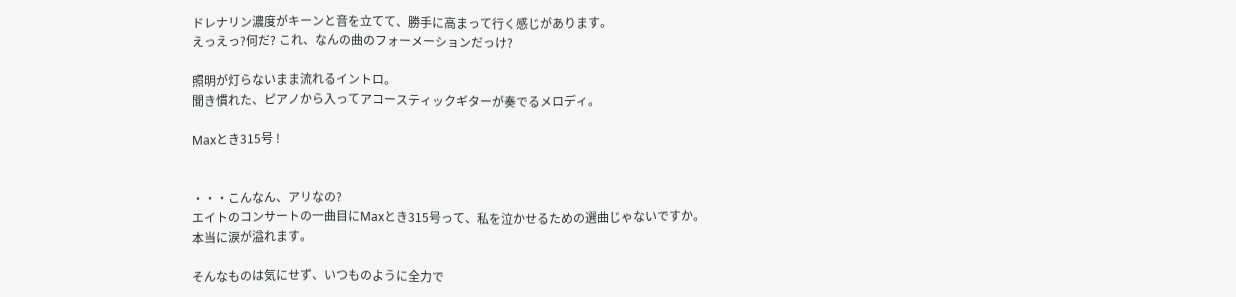ドレナリン濃度がキーンと音を立てて、勝手に高まって行く感じがあります。
えっえっ?何だ? これ、なんの曲のフォーメーションだっけ?

照明が灯らないまま流れるイントロ。
聞き慣れた、ピアノから入ってアコースティックギターが奏でるメロディ。

Maxとき315号 !


・・・こんなん、アリなの?
エイトのコンサートの一曲目にMaxとき315号って、私を泣かせるための選曲じゃないですか。
本当に涙が溢れます。

そんなものは気にせず、いつものように全力で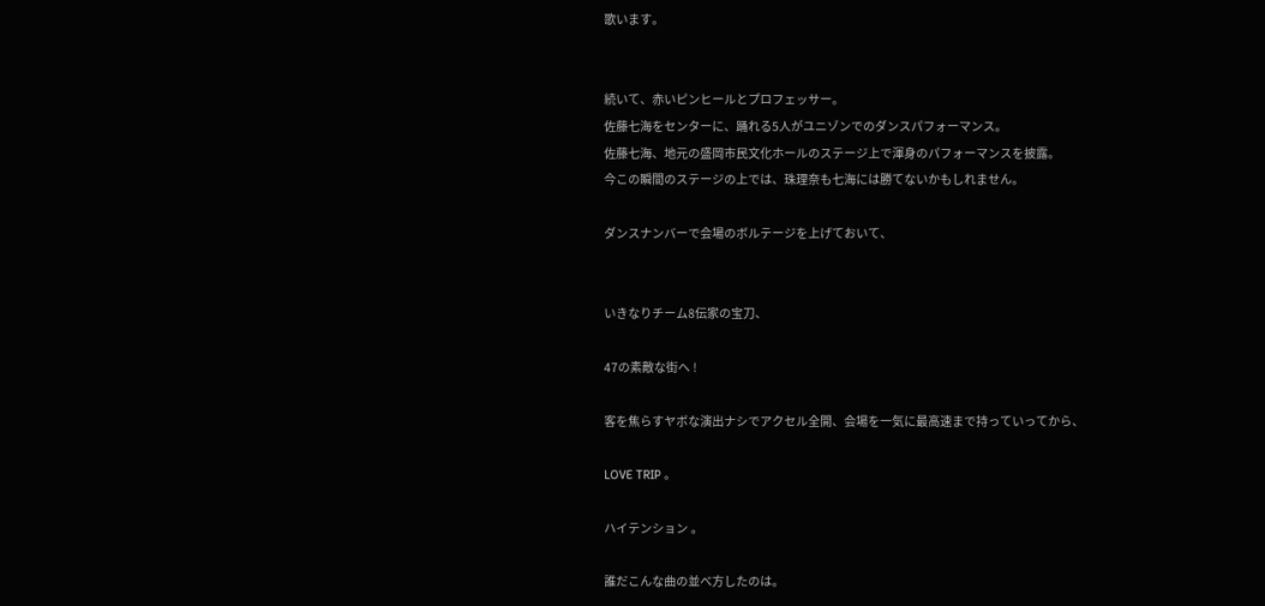歌います。


続いて、赤いピンヒールとプロフェッサー。
佐藤七海をセンターに、踊れる5人がユニゾンでのダンスパフォーマンス。
佐藤七海、地元の盛岡市民文化ホールのステージ上で渾身のパフォーマンスを披露。
今この瞬間のステージの上では、珠理奈も七海には勝てないかもしれません。

ダンスナンバーで会場のボルテージを上げておいて、


いきなりチーム8伝家の宝刀、

47の素敵な街へ !

客を焦らすヤボな演出ナシでアクセル全開、会場を一気に最高速まで持っていってから、

LOVE TRIP 。

ハイテンション 。

誰だこんな曲の並べ方したのは。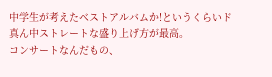中学生が考えたベストアルバムか!というくらいド真ん中ストレートな盛り上げ方が最高。
コンサートなんだもの、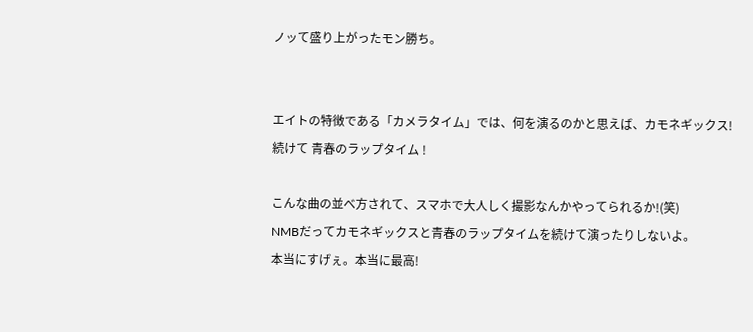ノッて盛り上がったモン勝ち。


エイトの特徴である「カメラタイム」では、何を演るのかと思えば、カモネギックス!
続けて 青春のラップタイム !

こんな曲の並べ方されて、スマホで大人しく撮影なんかやってられるか!(笑)
NMBだってカモネギックスと青春のラップタイムを続けて演ったりしないよ。
本当にすげぇ。本当に最高!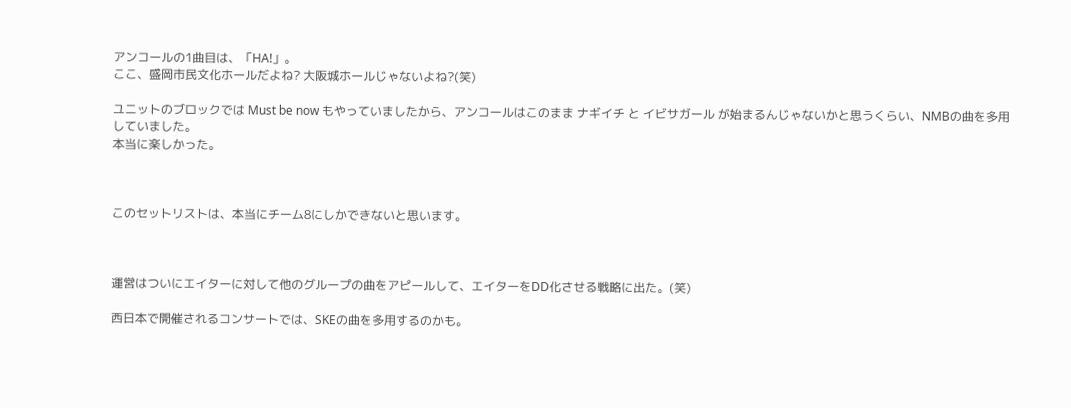アンコールの1曲目は、「HA!」。
ここ、盛岡市民文化ホールだよね? 大阪城ホールじゃないよね?(笑)

ユニットのブロックでは Must be now もやっていましたから、アンコールはこのまま ナギイチ と イビサガール が始まるんじゃないかと思うくらい、NMBの曲を多用していました。
本当に楽しかった。



このセットリストは、本当にチーム8にしかできないと思います。



運営はついにエイターに対して他のグループの曲をアピールして、エイターをDD化させる戦略に出た。(笑)

西日本で開催されるコンサートでは、SKEの曲を多用するのかも。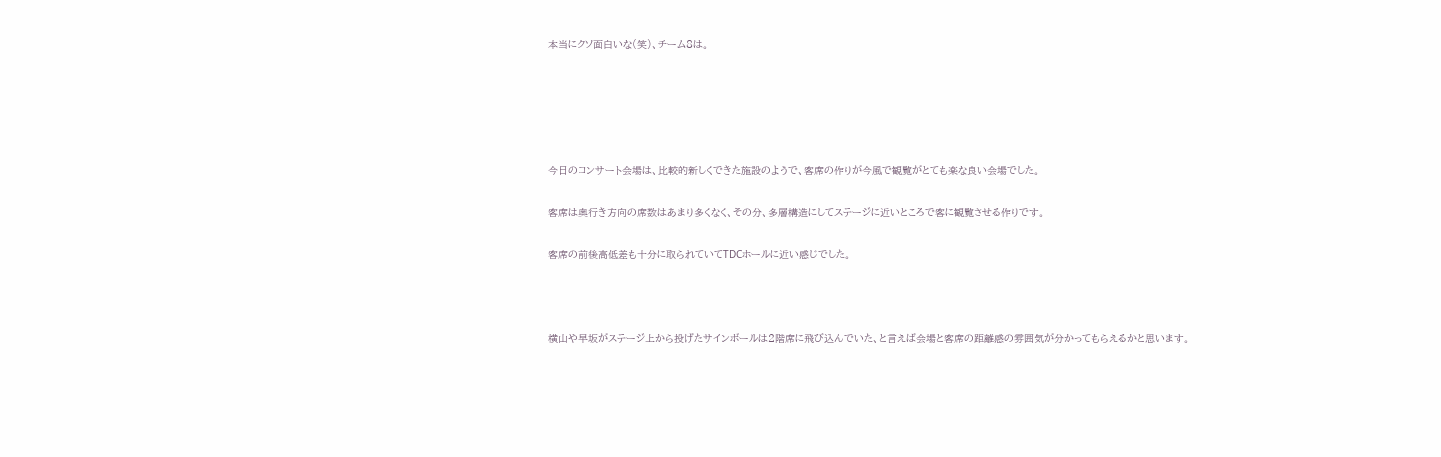本当にクソ面白いな(笑)、チーム8は。





今日のコンサート会場は、比較的新しくできた施設のようで、客席の作りが今風で観覧がとても楽な良い会場でした。

客席は奥行き方向の席数はあまり多くなく、その分、多層構造にしてステージに近いところで客に観覧させる作りです。

客席の前後高低差も十分に取られていてTDCホールに近い感じでした。



横山や早坂がステージ上から投げたサインボールは2階席に飛び込んでいた、と言えば会場と客席の距離感の雰囲気が分かってもらえるかと思います。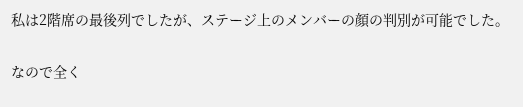私は2階席の最後列でしたが、ステージ上のメンバーの顔の判別が可能でした。

なので全く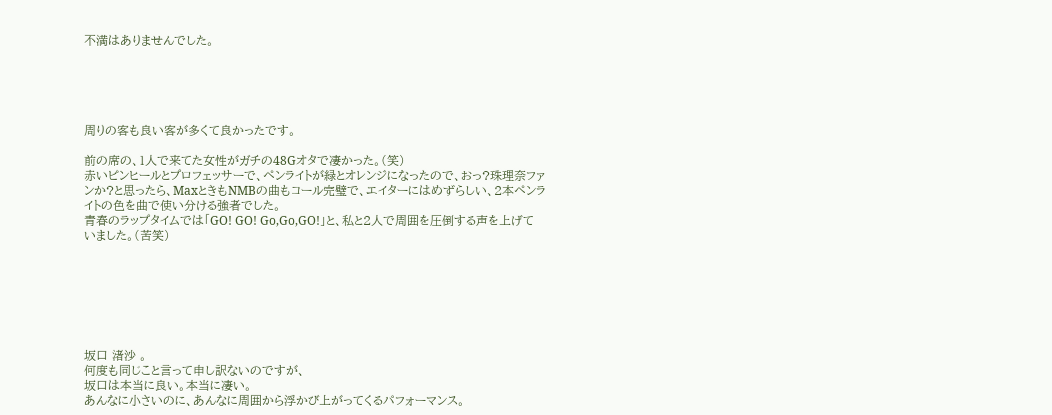不満はありませんでした。





周りの客も良い客が多くて良かったです。

前の席の、1人で来てた女性がガチの48Gオタで凄かった。(笑)
赤いピンヒールとプロフェッサーで、ペンライトが緑とオレンジになったので、おっ?珠理奈ファンか?と思ったら、MaxときもNMBの曲もコール完璧で、エイターにはめずらしい、2本ペンライトの色を曲で使い分ける強者でした。
青春のラップタイムでは「GO! GO! Go,Go,GO!」と、私と2人で周囲を圧倒する声を上げていました。(苦笑)







坂口 渚沙 。
何度も同じこと言って申し訳ないのですが、
坂口は本当に良い。本当に凄い。
あんなに小さいのに、あんなに周囲から浮かび上がってくるパフォーマンス。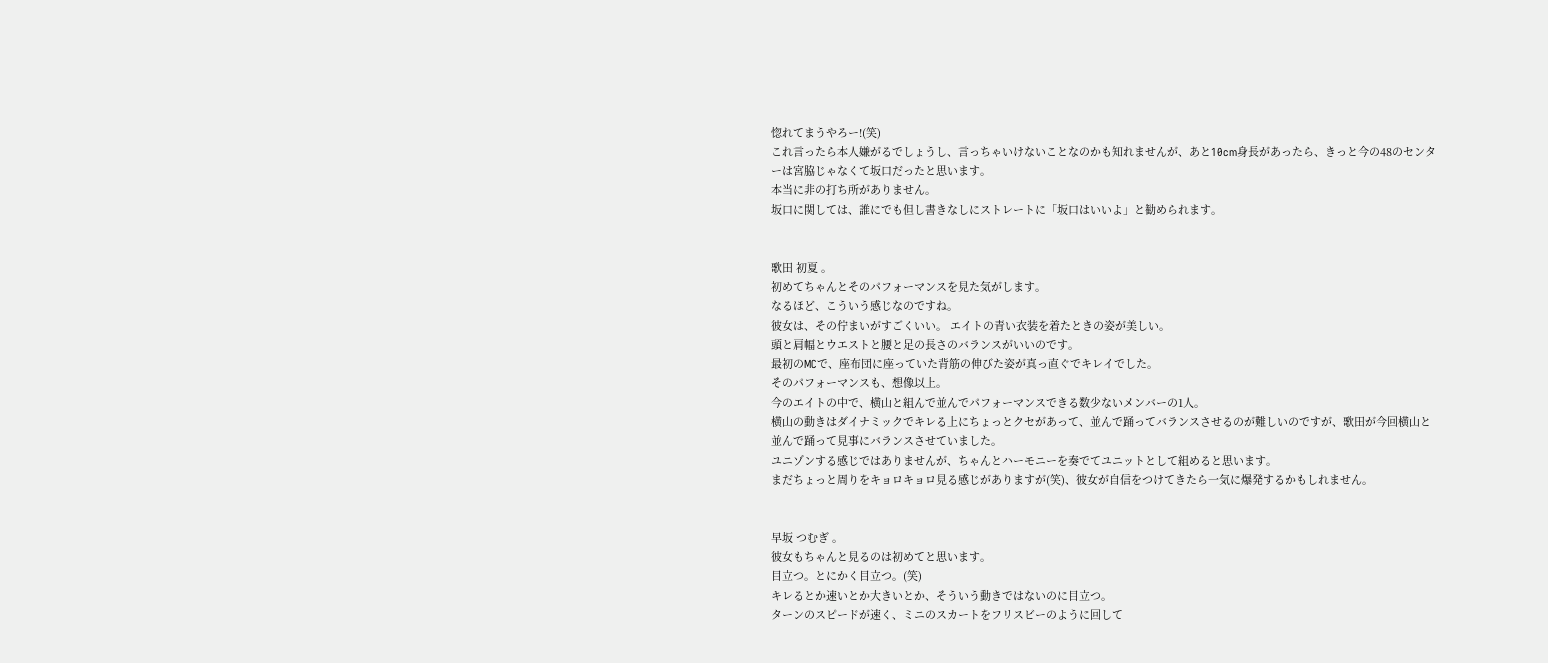惚れてまうやろー!(笑)
これ言ったら本人嫌がるでしょうし、言っちゃいけないことなのかも知れませんが、あと10cm身長があったら、きっと今の48のセンターは宮脇じゃなくて坂口だったと思います。
本当に非の打ち所がありません。
坂口に関しては、誰にでも但し書きなしにストレートに「坂口はいいよ」と勧められます。


歌田 初夏 。
初めてちゃんとそのパフォーマンスを見た気がします。
なるほど、こういう感じなのですね。
彼女は、その佇まいがすごくいい。 エイトの青い衣装を着たときの姿が美しい。
頭と肩幅とウエストと腰と足の長さのバランスがいいのです。
最初のMCで、座布団に座っていた背筋の伸びた姿が真っ直ぐでキレイでした。
そのパフォーマンスも、想像以上。
今のエイトの中で、横山と組んで並んでパフォーマンスできる数少ないメンバーの1人。
横山の動きはダイナミックでキレる上にちょっとクセがあって、並んで踊ってバランスさせるのが難しいのですが、歌田が今回横山と並んで踊って見事にバランスさせていました。
ユニゾンする感じではありませんが、ちゃんとハーモニーを奏でてユニットとして組めると思います。
まだちょっと周りをキョロキョロ見る感じがありますが(笑)、彼女が自信をつけてきたら一気に爆発するかもしれません。


早坂 つむぎ 。
彼女もちゃんと見るのは初めてと思います。
目立つ。とにかく目立つ。(笑)
キレるとか速いとか大きいとか、そういう動きではないのに目立つ。
ターンのスピードが速く、ミニのスカートをフリスビーのように回して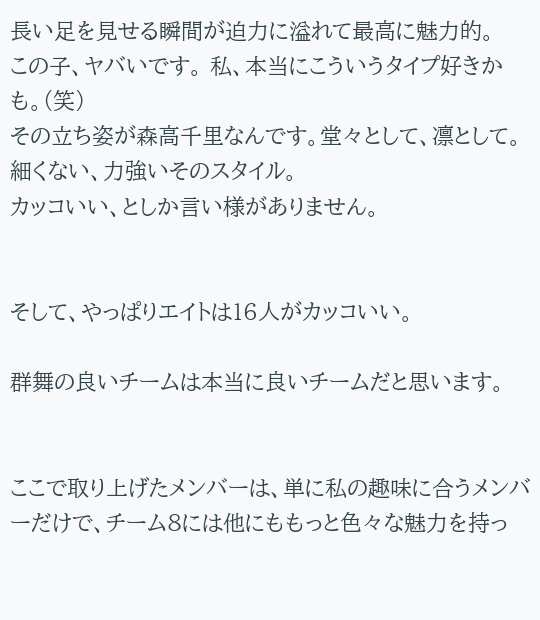長い足を見せる瞬間が迫力に溢れて最高に魅力的。
この子、ヤバいです。 私、本当にこういうタイプ好きかも。(笑)
その立ち姿が森高千里なんです。堂々として、凛として。
細くない、力強いそのスタイル。
カッコいい、としか言い様がありません。


そして、やっぱりエイトは16人がカッコいい。

群舞の良いチームは本当に良いチームだと思います。


ここで取り上げたメンバーは、単に私の趣味に合うメンバーだけで、チーム8には他にももっと色々な魅力を持っ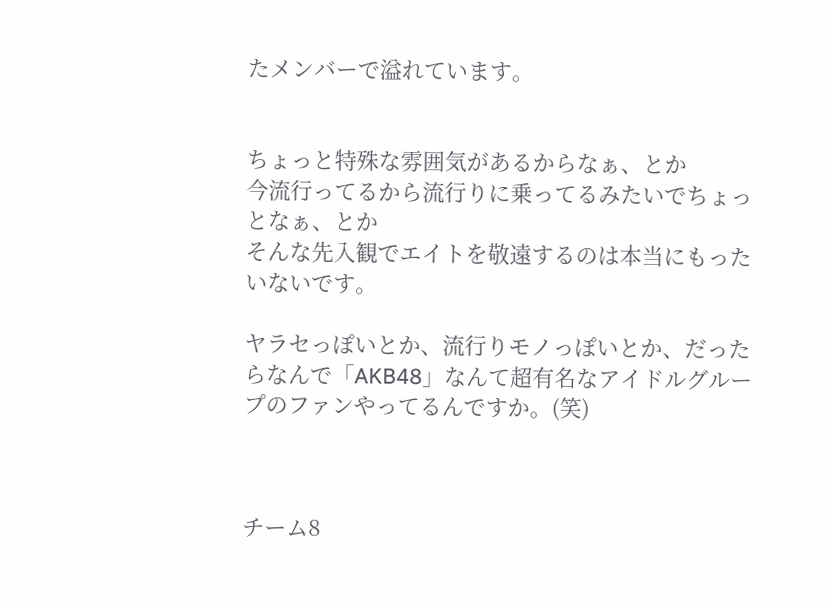たメンバーで溢れています。


ちょっと特殊な雰囲気があるからなぁ、とか
今流行ってるから流行りに乗ってるみたいでちょっとなぁ、とか
そんな先入観でエイトを敬遠するのは本当にもったいないです。

ヤラセっぽいとか、流行りモノっぽいとか、だったらなんで「AKB48」なんて超有名なアイドルグループのファンやってるんですか。(笑)



チーム8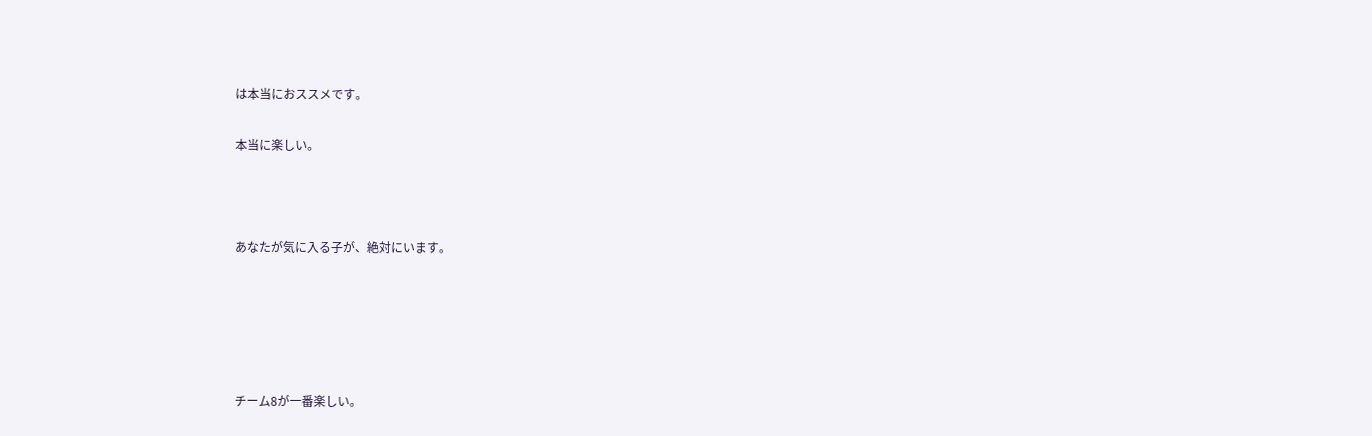は本当におススメです。

本当に楽しい。



あなたが気に入る子が、絶対にいます。





チーム8が一番楽しい。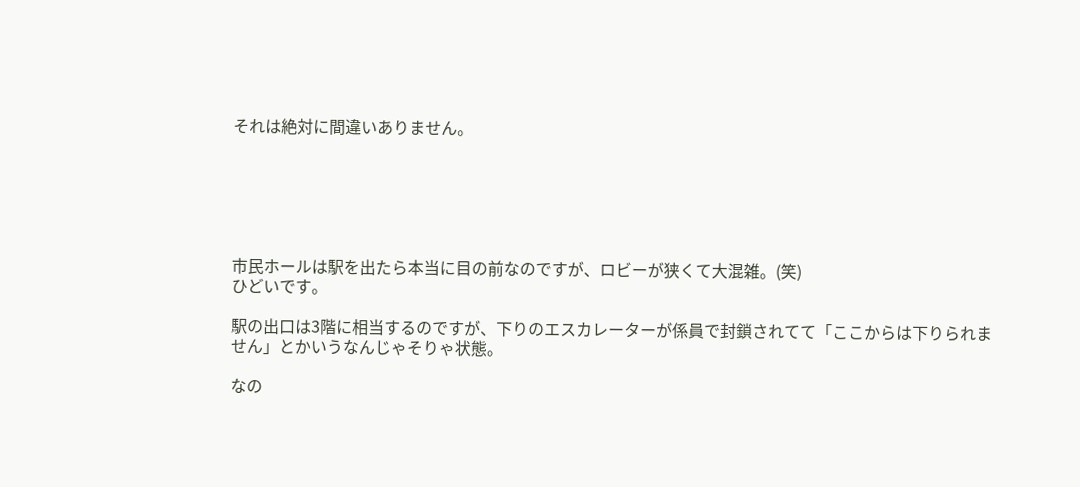それは絶対に間違いありません。






市民ホールは駅を出たら本当に目の前なのですが、ロビーが狭くて大混雑。(笑)
ひどいです。

駅の出口は3階に相当するのですが、下りのエスカレーターが係員で封鎖されてて「ここからは下りられません」とかいうなんじゃそりゃ状態。

なの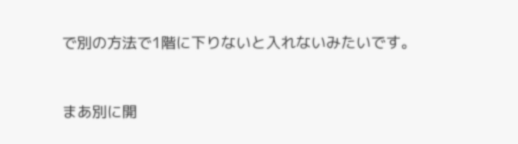で別の方法で1階に下りないと入れないみたいです。


まあ別に開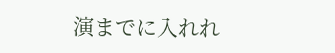演までに入れれ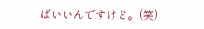ばいいんですけど。(笑)